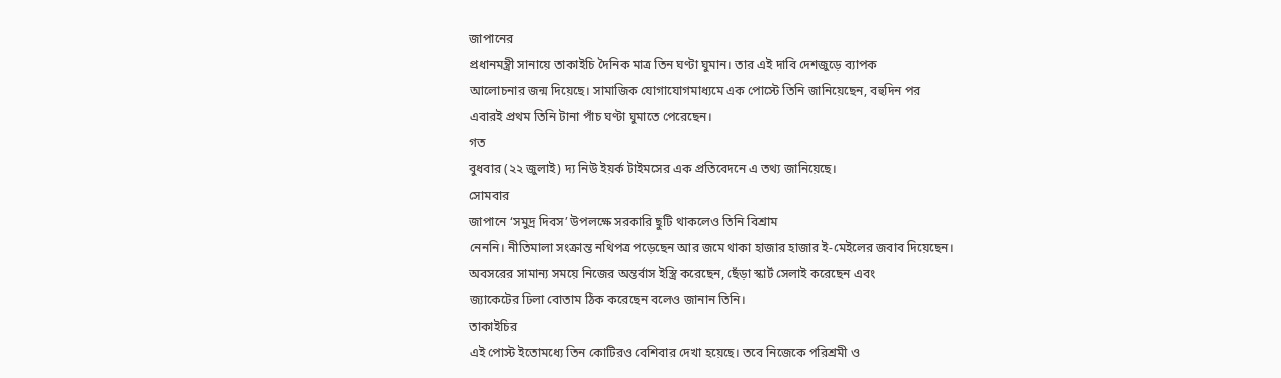জাপানের
প্রধানমন্ত্রী সানায়ে তাকাইচি দৈনিক মাত্র তিন ঘণ্টা ঘুমান। তার এই দাবি দেশজুড়ে ব্যাপক
আলোচনার জন্ম দিয়েছে। সামাজিক যোগাযোগমাধ্যমে এক পোস্টে তিনি জানিয়েছেন, বহুদিন পর
এবারই প্রথম তিনি টানা পাঁচ ঘণ্টা ঘুমাতে পেরেছেন।
গত
বুধবার (২২ জুলাই) দ্য নিউ ইয়র্ক টাইমসের এক প্রতিবেদনে এ তথ্য জানিয়েছে।
সোমবার
জাপানে ‘সমুদ্র দিবস’ উপলক্ষে সরকারি ছুটি থাকলেও তিনি বিশ্রাম
নেননি। নীতিমালা সংক্রান্ত নথিপত্র পড়েছেন আর জমে থাকা হাজার হাজার ই-মেইলের জবাব দিয়েছেন।
অবসরের সামান্য সময়ে নিজের অন্তর্বাস ইস্ত্রি করেছেন, ছেঁড়া স্কার্ট সেলাই করেছেন এবং
জ্যাকেটের ঢিলা বোতাম ঠিক করেছেন বলেও জানান তিনি।
তাকাইচির
এই পোস্ট ইতোমধ্যে তিন কোটিরও বেশিবার দেখা হয়েছে। তবে নিজেকে পরিশ্রমী ও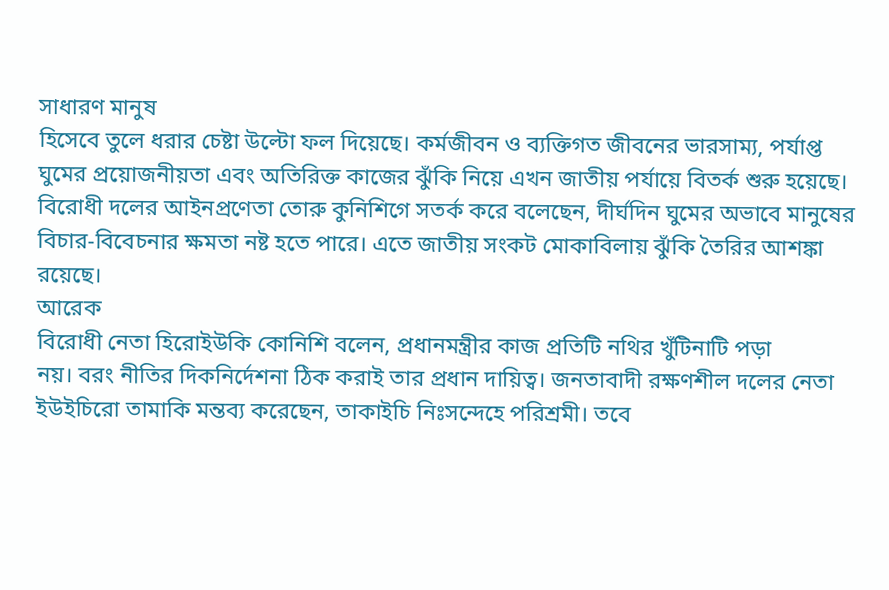সাধারণ মানুষ
হিসেবে তুলে ধরার চেষ্টা উল্টো ফল দিয়েছে। কর্মজীবন ও ব্যক্তিগত জীবনের ভারসাম্য, পর্যাপ্ত
ঘুমের প্রয়োজনীয়তা এবং অতিরিক্ত কাজের ঝুঁকি নিয়ে এখন জাতীয় পর্যায়ে বিতর্ক শুরু হয়েছে।
বিরোধী দলের আইনপ্রণেতা তোরু কুনিশিগে সতর্ক করে বলেছেন, দীর্ঘদিন ঘুমের অভাবে মানুষের
বিচার-বিবেচনার ক্ষমতা নষ্ট হতে পারে। এতে জাতীয় সংকট মোকাবিলায় ঝুঁকি তৈরির আশঙ্কা
রয়েছে।
আরেক
বিরোধী নেতা হিরোইউকি কোনিশি বলেন, প্রধানমন্ত্রীর কাজ প্রতিটি নথির খুঁটিনাটি পড়া
নয়। বরং নীতির দিকনির্দেশনা ঠিক করাই তার প্রধান দায়িত্ব। জনতাবাদী রক্ষণশীল দলের নেতা
ইউইচিরো তামাকি মন্তব্য করেছেন, তাকাইচি নিঃসন্দেহে পরিশ্রমী। তবে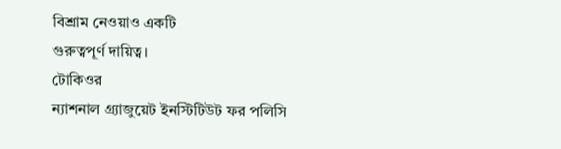বিশ্রাম নেওয়াও একটি
গুরুত্বপূর্ণ দায়িত্ব।
টোকিওর
ন্যাশনাল গ্র্যাজুয়েট ইনস্টিটিউট ফর পলিসি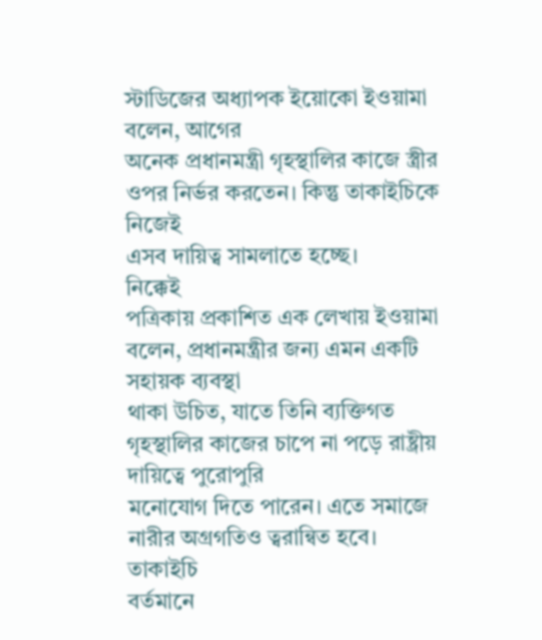স্টাডিজের অধ্যাপক ইয়োকো ইওয়ামা বলেন, আগের
অনেক প্রধানমন্ত্রী গৃহস্থালির কাজে স্ত্রীর ওপর নির্ভর করতেন। কিন্তু তাকাইচিকে নিজেই
এসব দায়িত্ব সামলাতে হচ্ছে।
নিক্কেই
পত্রিকায় প্রকাশিত এক লেখায় ইওয়ামা বলেন, প্রধানমন্ত্রীর জন্য এমন একটি সহায়ক ব্যবস্থা
থাকা উচিত, যাতে তিনি ব্যক্তিগত গৃহস্থালির কাজের চাপে না পড়ে রাষ্ট্রীয় দায়িত্বে পুরোপুরি
মনোযোগ দিতে পারেন। এতে সমাজে নারীর অগ্রগতিও ত্বরান্বিত হবে।
তাকাইচি
বর্তমানে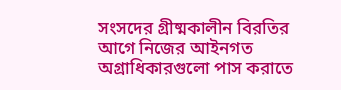সংসদের গ্রীষ্মকালীন বিরতির আগে নিজের আইনগত অগ্রাধিকারগুলো পাস করাতে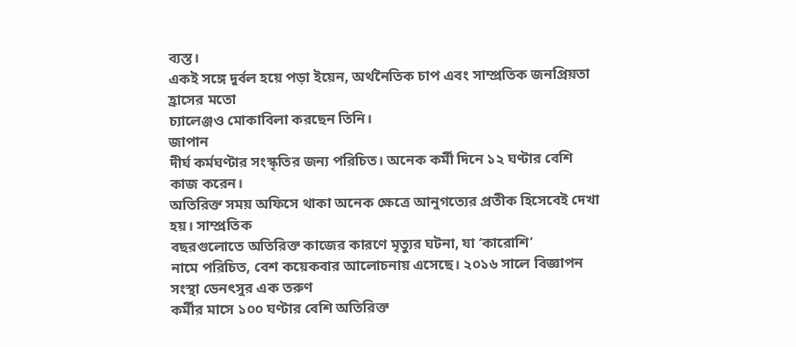ব্যস্ত।
একই সঙ্গে দুর্বল হয়ে পড়া ইয়েন, অর্থনৈতিক চাপ এবং সাম্প্রতিক জনপ্রিয়তা হ্রাসের মতো
চ্যালেঞ্জও মোকাবিলা করছেন তিনি।
জাপান
দীর্ঘ কর্মঘণ্টার সংস্কৃতির জন্য পরিচিত। অনেক কর্মী দিনে ১২ ঘণ্টার বেশি কাজ করেন।
অতিরিক্ত সময় অফিসে থাকা অনেক ক্ষেত্রে আনুগত্যের প্রতীক হিসেবেই দেখা হয়। সাম্প্রতিক
বছরগুলোতে অতিরিক্ত কাজের কারণে মৃত্যুর ঘটনা, যা ‘কারোশি’
নামে পরিচিত, বেশ কয়েকবার আলোচনায় এসেছে। ২০১৬ সালে বিজ্ঞাপন সংস্থা ডেনৎসুর এক তরুণ
কর্মীর মাসে ১০০ ঘণ্টার বেশি অতিরিক্ত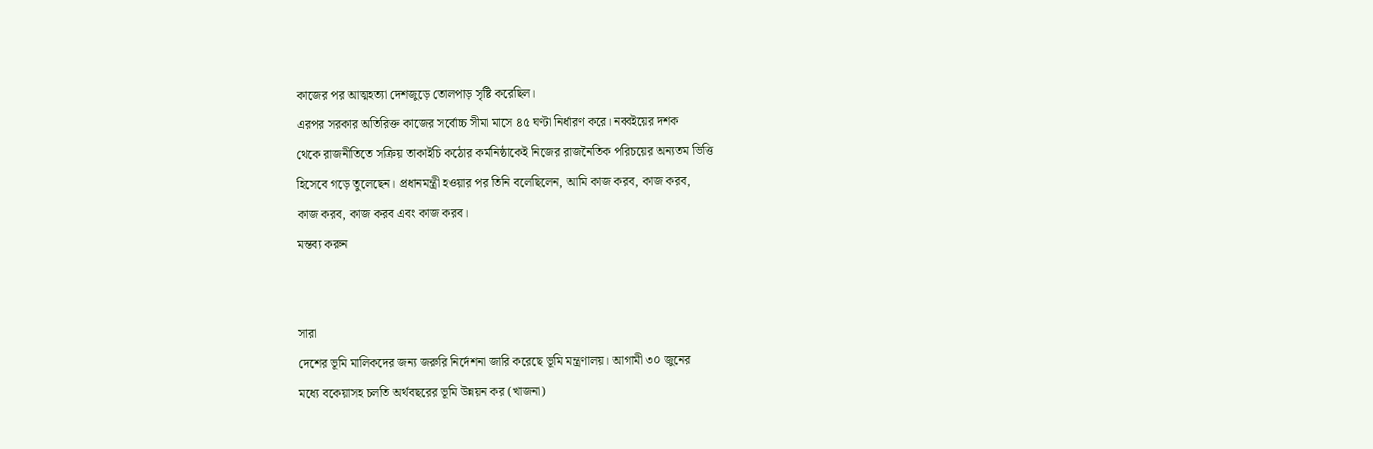কাজের পর আত্মহত্যা দেশজুড়ে তোলপাড় সৃষ্টি করেছিল।
এরপর সরকার অতিরিক্ত কাজের সর্বোচ্চ সীমা মাসে ৪৫ ঘণ্টা নির্ধারণ করে। নব্বইয়ের দশক
থেকে রাজনীতিতে সক্রিয় তাকাইচি কঠোর কর্মনিষ্ঠাকেই নিজের রাজনৈতিক পরিচয়ের অন্যতম ভিত্তি
হিসেবে গড়ে তুলেছেন। প্রধানমন্ত্রী হওয়ার পর তিনি বলেছিলেন, আমি কাজ করব, কাজ করব,
কাজ করব, কাজ করব এবং কাজ করব।
মন্তব্য করুন


সারা
দেশের ভূমি মালিকদের জন্য জরুরি নির্দেশনা জারি করেছে ভূমি মন্ত্রণালয়। আগামী ৩০ জুনের
মধ্যে বকেয়াসহ চলতি অর্থবছরের ভূমি উন্নয়ন কর (খাজনা)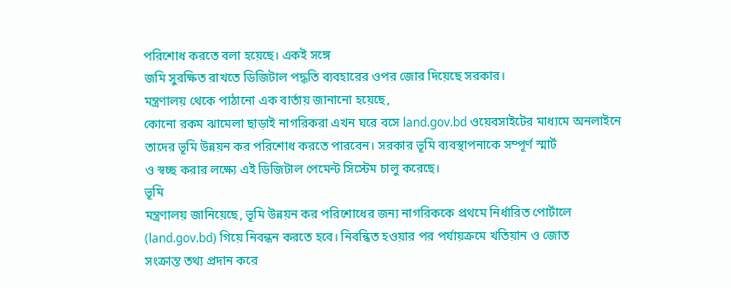পরিশোধ করতে বলা হয়েছে। একই সঙ্গে
জমি সুরক্ষিত রাখতে ডিজিটাল পদ্ধতি ব্যবহারের ওপর জোর দিয়েছে সরকার।
মন্ত্রণালয় থেকে পাঠানো এক বার্তায় জানানো হয়েছে,
কোনো রকম ঝামেলা ছাড়াই নাগরিকরা এখন ঘরে বসে land.gov.bd ওয়েবসাইটের মাধ্যমে অনলাইনে
তাদের ভূমি উন্নয়ন কর পরিশোধ করতে পারবেন। সরকার ভূমি ব্যবস্থাপনাকে সম্পূর্ণ স্মার্ট
ও স্বচ্ছ করার লক্ষ্যে এই ডিজিটাল পেমেন্ট সিস্টেম চালু করেছে।
ভূমি
মন্ত্রণালয় জানিয়েছে, ভূমি উন্নয়ন কর পরিশোধের জন্য নাগরিককে প্রথমে নির্ধারিত পোর্টালে
(land.gov.bd) গিয়ে নিবন্ধন করতে হবে। নিবন্ধিত হওয়ার পর পর্যায়ক্রমে খতিয়ান ও জোত
সংক্রান্ত তথ্য প্রদান করে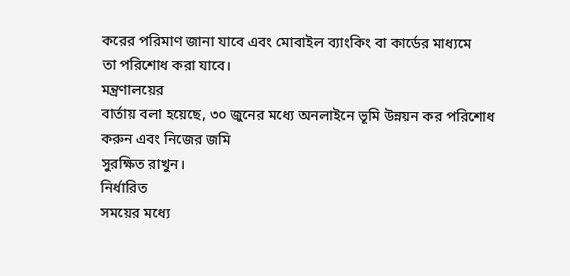করের পরিমাণ জানা যাবে এবং মোবাইল ব্যাংকিং বা কার্ডের মাধ্যমে
তা পরিশোধ করা যাবে।
মন্ত্রণালয়ের
বার্তায় বলা হয়েছে, ৩০ জুনের মধ্যে অনলাইনে ভূমি উন্নয়ন কর পরিশোধ করুন এবং নিজের জমি
সুরক্ষিত রাখুন।
নির্ধারিত
সময়ের মধ্যে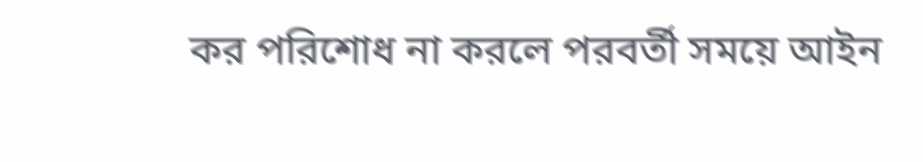কর পরিশোধ না করলে পরবর্তী সময়ে আইন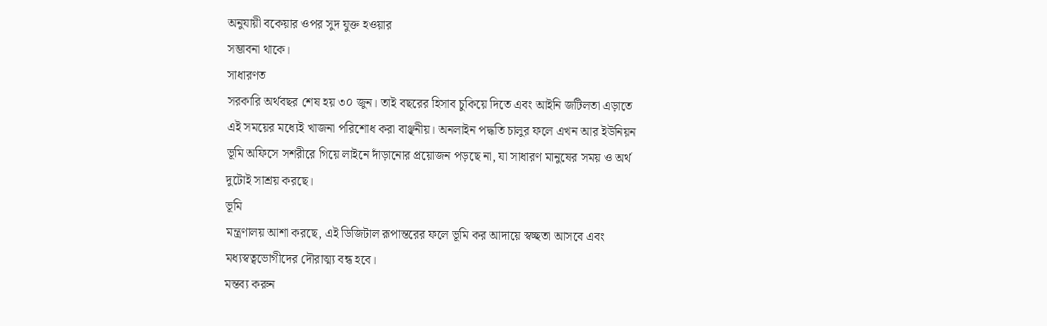অনুযায়ী বকেয়ার ওপর সুদ যুক্ত হওয়ার
সম্ভাবনা থাকে।
সাধারণত
সরকারি অর্থবছর শেষ হয় ৩০ জুন। তাই বছরের হিসাব চুকিয়ে দিতে এবং আইনি জটিলতা এড়াতে
এই সময়ের মধ্যেই খাজনা পরিশোধ করা বাঞ্ছনীয়। অনলাইন পদ্ধতি চালুর ফলে এখন আর ইউনিয়ন
ভূমি অফিসে সশরীরে গিয়ে লাইনে দাঁড়ানোর প্রয়োজন পড়ছে না, যা সাধারণ মানুষের সময় ও অর্থ
দুটোই সাশ্রয় করছে।
ভূমি
মন্ত্রণালয় আশা করছে, এই ডিজিটাল রূপান্তরের ফলে ভূমি কর আদায়ে স্বচ্ছতা আসবে এবং
মধ্যস্বত্বভোগীদের দৌরাত্ম্য বন্ধ হবে।
মন্তব্য করুন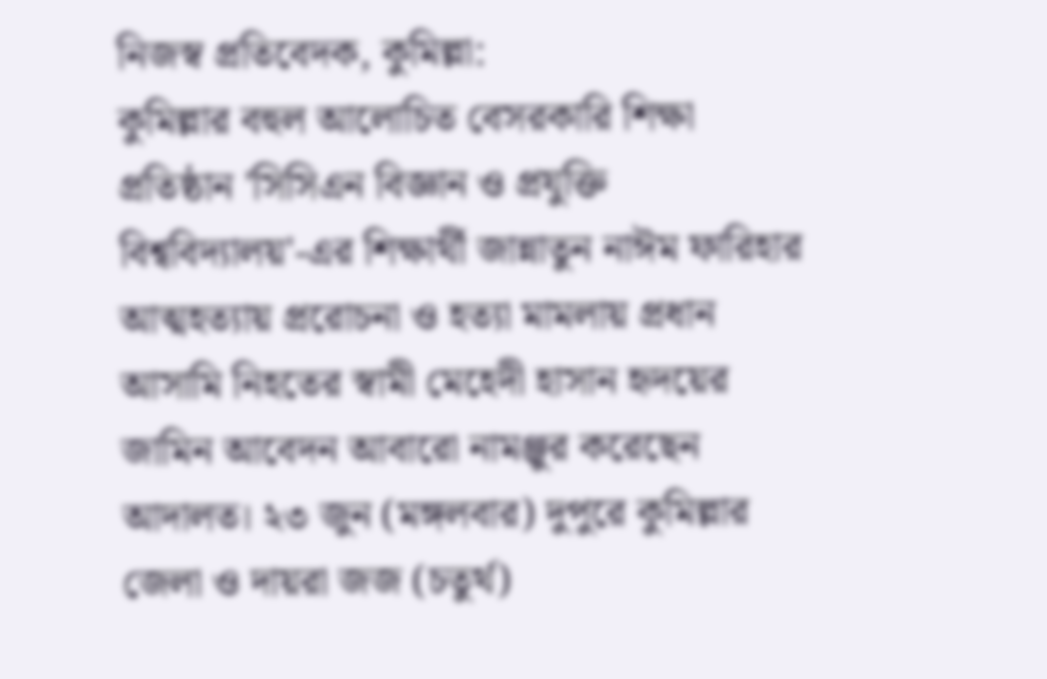নিজস্ব প্রতিবেদক, কুমিল্লা:
কুমিল্লার বহুল আলোচিত বেসরকারি শিক্ষা প্রতিষ্ঠান 'সিসিএন বিজ্ঞান ও প্রযুক্তি বিশ্ববিদ্যালয়'-এর শিক্ষার্থী জান্নাতুন নাঈম ফারিহার আত্মহত্যায় প্ররোচনা ও হত্যা মামলায় প্রধান আসামি নিহতের স্বামী মেহেদী হাসান হৃদয়ের জামিন আবেদন আবারো নামঞ্জুর করেছেন আদালত। ২৩ জুন (মঙ্গলবার) দুপুরে কুমিল্লার জেলা ও দায়রা জজ (চতুর্থ)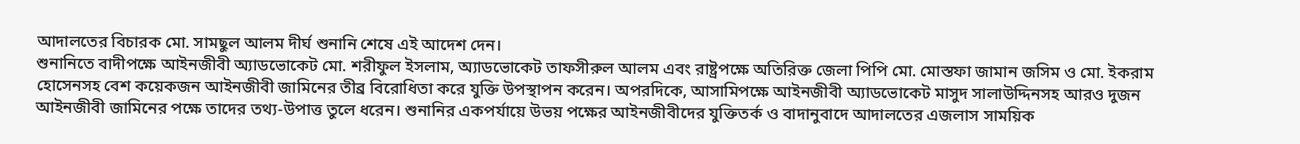আদালতের বিচারক মো. সামছুল আলম দীর্ঘ শুনানি শেষে এই আদেশ দেন।
শুনানিতে বাদীপক্ষে আইনজীবী অ্যাডভোকেট মো. শরীফুল ইসলাম, অ্যাডভোকেট তাফসীরুল আলম এবং রাষ্ট্রপক্ষে অতিরিক্ত জেলা পিপি মো. মোস্তফা জামান জসিম ও মো. ইকরাম হোসেনসহ বেশ কয়েকজন আইনজীবী জামিনের তীব্র বিরোধিতা করে যুক্তি উপস্থাপন করেন। অপরদিকে, আসামিপক্ষে আইনজীবী অ্যাডভোকেট মাসুদ সালাউদ্দিনসহ আরও দুজন আইনজীবী জামিনের পক্ষে তাদের তথ্য-উপাত্ত তুলে ধরেন। শুনানির একপর্যায়ে উভয় পক্ষের আইনজীবীদের যুক্তিতর্ক ও বাদানুবাদে আদালতের এজলাস সাময়িক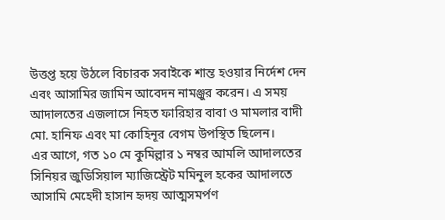উত্তপ্ত হয়ে উঠলে বিচারক সবাইকে শান্ত হওয়ার নির্দেশ দেন এবং আসামির জামিন আবেদন নামঞ্জুর করেন। এ সময় আদালতের এজলাসে নিহত ফারিহার বাবা ও মামলার বাদী মো. হানিফ এবং মা কোহিনূর বেগম উপস্থিত ছিলেন।
এর আগে, গত ১০ মে কুমিল্লার ১ নম্বর আমলি আদালতের সিনিয়র জুডিসিয়াল ম্যাজিস্ট্রেট মমিনুল হকের আদালতে আসামি মেহেদী হাসান হৃদয় আত্মসমর্পণ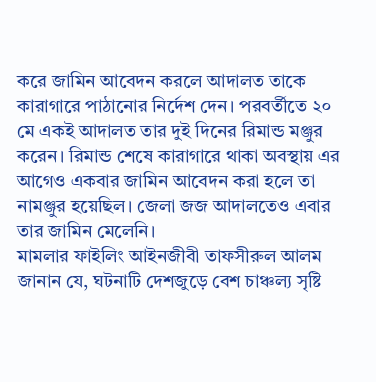করে জামিন আবেদন করলে আদালত তাকে কারাগারে পাঠানোর নির্দেশ দেন। পরবর্তীতে ২০ মে একই আদালত তার দুই দিনের রিমান্ড মঞ্জুর করেন। রিমান্ড শেষে কারাগারে থাকা অবস্থায় এর আগেও একবার জামিন আবেদন করা হলে তা নামঞ্জুর হয়েছিল। জেলা জজ আদালতেও এবার তার জামিন মেলেনি।
মামলার ফাইলিং আইনজীবী তাফসীরুল আলম জানান যে, ঘটনাটি দেশজুড়ে বেশ চাঞ্চল্য সৃষ্টি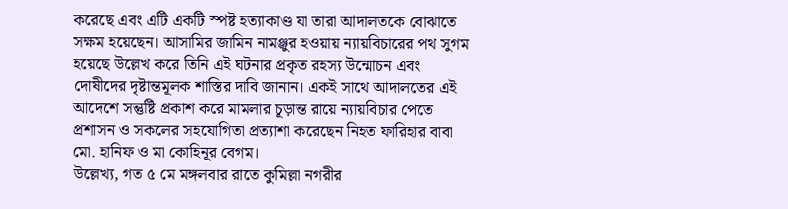করেছে এবং এটি একটি স্পষ্ট হত্যাকাণ্ড যা তারা আদালতকে বোঝাতে সক্ষম হয়েছেন। আসামির জামিন নামঞ্জুর হওয়ায় ন্যায়বিচারের পথ সুগম হয়েছে উল্লেখ করে তিনি এই ঘটনার প্রকৃত রহস্য উন্মোচন এবং দোষীদের দৃষ্টান্তমূলক শাস্তির দাবি জানান। একই সাথে আদালতের এই আদেশে সন্তুষ্টি প্রকাশ করে মামলার চূড়ান্ত রায়ে ন্যায়বিচার পেতে প্রশাসন ও সকলের সহযোগিতা প্রত্যাশা করেছেন নিহত ফারিহার বাবা মো. হানিফ ও মা কোহিনূর বেগম।
উল্লেখ্য, গত ৫ মে মঙ্গলবার রাতে কুমিল্লা নগরীর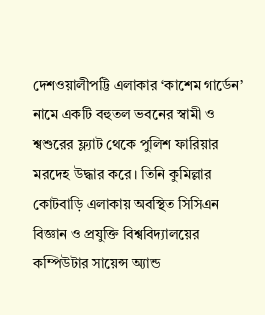দেশওয়ালীপট্টি এলাকার ‘কাশেম গার্ডেন’ নামে একটি বহুতল ভবনের স্বামী ও শ্বশুরের ফ্ল্যাট থেকে পুলিশ ফারিয়ার মরদেহ উদ্ধার করে। তিনি কুমিল্লার কোটবাড়ি এলাকায় অবস্থিত সিসিএন বিজ্ঞান ও প্রযুক্তি বিশ্ববিদ্যালয়ের কম্পিউটার সায়েন্স অ্যান্ড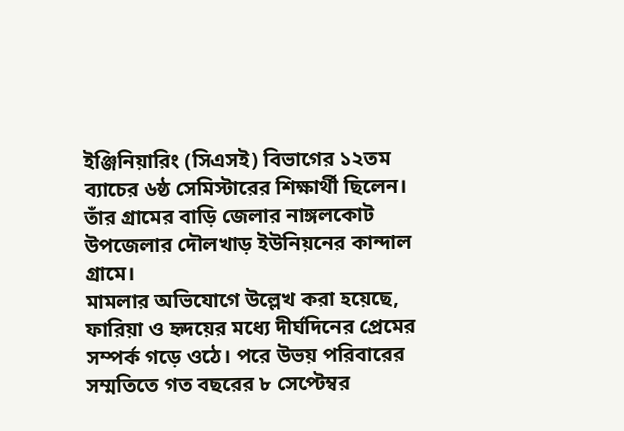ইঞ্জিনিয়ারিং (সিএসই) বিভাগের ১২তম ব্যাচের ৬ষ্ঠ সেমিস্টারের শিক্ষার্থী ছিলেন। তাঁর গ্রামের বাড়ি জেলার নাঙ্গলকোট উপজেলার দৌলখাড় ইউনিয়নের কান্দাল গ্রামে।
মামলার অভিযোগে উল্লেখ করা হয়েছে, ফারিয়া ও হৃদয়ের মধ্যে দীর্ঘদিনের প্রেমের সম্পর্ক গড়ে ওঠে। পরে উভয় পরিবারের সম্মতিতে গত বছরের ৮ সেপ্টেম্বর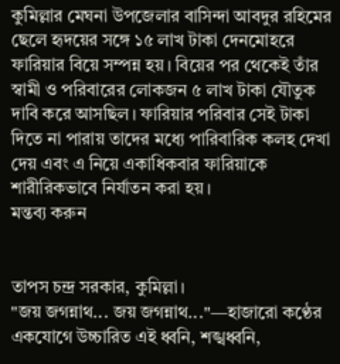কুমিল্লার মেঘনা উপজেলার বাসিন্দা আবদুর রহিমের ছেলে হৃদয়ের সঙ্গে ১৫ লাখ টাকা দেনমোহরে ফারিয়ার বিয়ে সম্পন্ন হয়। বিয়ের পর থেকেই তাঁর স্বামী ও পরিবারের লোকজন ৫ লাখ টাকা যৌতুক দাবি করে আসছিল। ফারিয়ার পরিবার সেই টাকা দিতে না পারায় তাদের মধ্যে পারিবারিক কলহ দেখা দেয় এবং এ নিয়ে একাধিকবার ফারিয়াকে শারীরিকভাবে নির্যাতন করা হয়।
মন্তব্য করুন


তাপস চন্দ্র সরকার, কুমিল্লা।
"জয় জগন্নাথ... জয় জগন্নাথ..."—হাজারো কণ্ঠের একযোগে উচ্চারিত এই ধ্বনি, শঙ্খধ্বনি,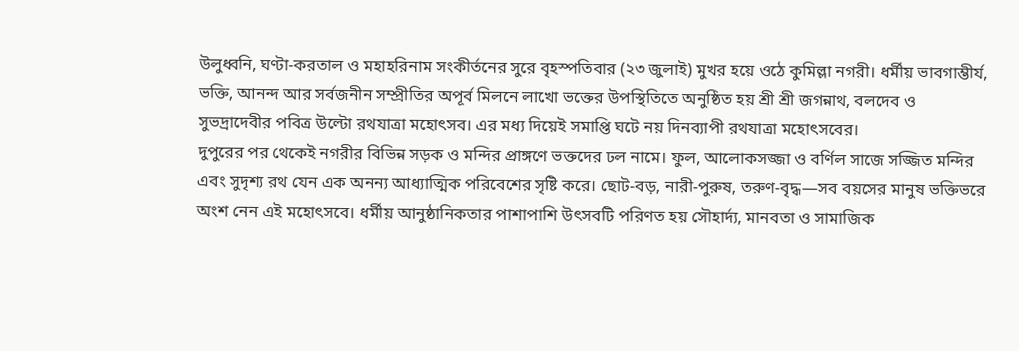উলুধ্বনি, ঘণ্টা-করতাল ও মহাহরিনাম সংকীর্তনের সুরে বৃহস্পতিবার (২৩ জুলাই) মুখর হয়ে ওঠে কুমিল্লা নগরী। ধর্মীয় ভাবগাম্ভীর্য, ভক্তি, আনন্দ আর সর্বজনীন সম্প্রীতির অপূর্ব মিলনে লাখো ভক্তের উপস্থিতিতে অনুষ্ঠিত হয় শ্রী শ্রী জগন্নাথ, বলদেব ও সুভদ্রাদেবীর পবিত্র উল্টো রথযাত্রা মহোৎসব। এর মধ্য দিয়েই সমাপ্তি ঘটে নয় দিনব্যাপী রথযাত্রা মহোৎসবের।
দুপুরের পর থেকেই নগরীর বিভিন্ন সড়ক ও মন্দির প্রাঙ্গণে ভক্তদের ঢল নামে। ফুল, আলোকসজ্জা ও বর্ণিল সাজে সজ্জিত মন্দির এবং সুদৃশ্য রথ যেন এক অনন্য আধ্যাত্মিক পরিবেশের সৃষ্টি করে। ছোট-বড়, নারী-পুরুষ, তরুণ-বৃদ্ধ—সব বয়সের মানুষ ভক্তিভরে অংশ নেন এই মহোৎসবে। ধর্মীয় আনুষ্ঠানিকতার পাশাপাশি উৎসবটি পরিণত হয় সৌহার্দ্য, মানবতা ও সামাজিক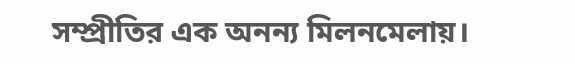সম্প্রীতির এক অনন্য মিলনমেলায়।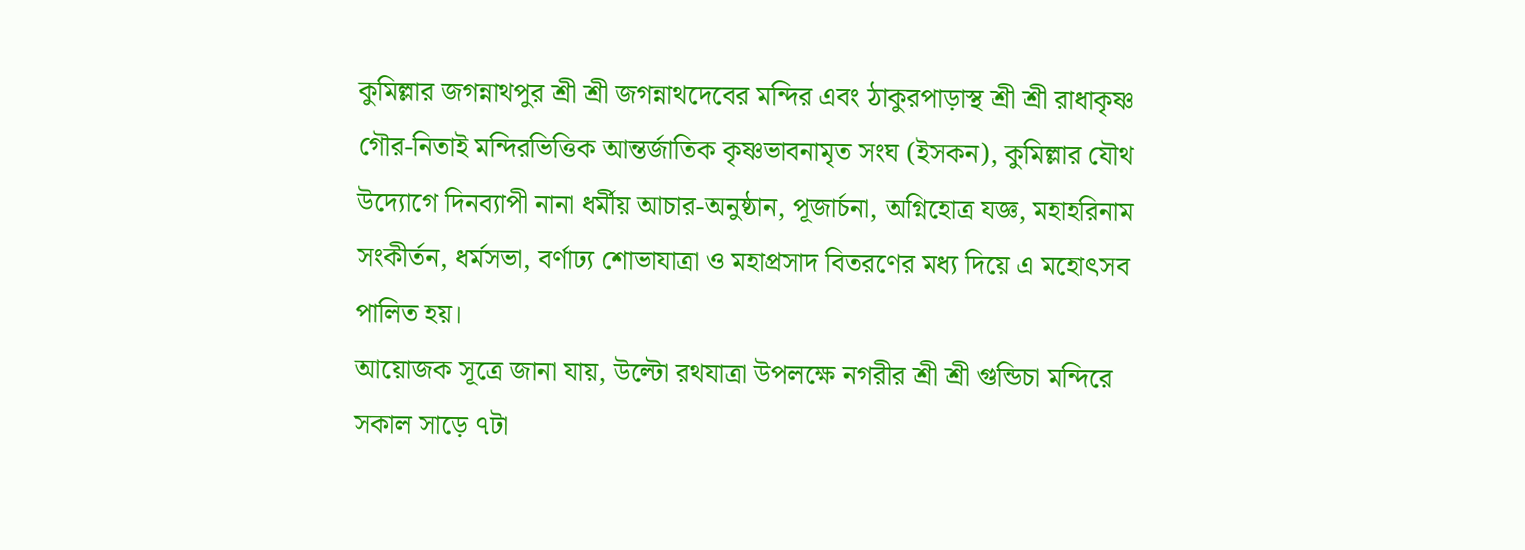কুমিল্লার জগন্নাথপুর শ্রী শ্রী জগন্নাথদেবের মন্দির এবং ঠাকুরপাড়াস্থ শ্রী শ্রী রাধাকৃষ্ণ গৌর-নিতাই মন্দিরভিত্তিক আন্তর্জাতিক কৃষ্ণভাবনামৃত সংঘ (ইসকন), কুমিল্লার যৌথ উদ্যোগে দিনব্যাপী নানা ধর্মীয় আচার-অনুষ্ঠান, পূজার্চনা, অগ্নিহোত্র যজ্ঞ, মহাহরিনাম সংকীর্তন, ধর্মসভা, বর্ণাঢ্য শোভাযাত্রা ও মহাপ্রসাদ বিতরণের মধ্য দিয়ে এ মহোৎসব পালিত হয়।
আয়োজক সূত্রে জানা যায়, উল্টো রথযাত্রা উপলক্ষে নগরীর শ্রী শ্রী গুন্ডিচা মন্দিরে সকাল সাড়ে ৭টা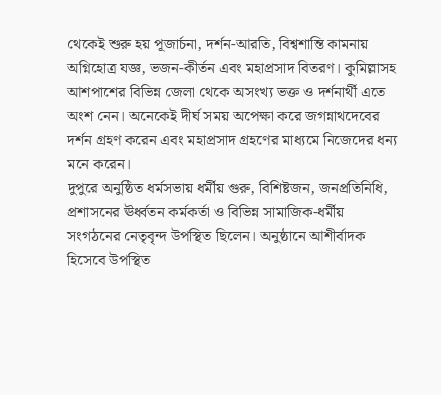থেকেই শুরু হয় পূজার্চনা, দর্শন-আরতি, বিশ্বশান্তি কামনায় অগ্নিহোত্র যজ্ঞ, ভজন-কীর্তন এবং মহাপ্রসাদ বিতরণ। কুমিল্লাসহ আশপাশের বিভিন্ন জেলা থেকে অসংখ্য ভক্ত ও দর্শনার্থী এতে অংশ নেন। অনেকেই দীর্ঘ সময় অপেক্ষা করে জগন্নাথদেবের দর্শন গ্রহণ করেন এবং মহাপ্রসাদ গ্রহণের মাধ্যমে নিজেদের ধন্য মনে করেন।
দুপুরে অনুষ্ঠিত ধর্মসভায় ধর্মীয় গুরু, বিশিষ্টজন, জনপ্রতিনিধি, প্রশাসনের ঊর্ধ্বতন কর্মকর্তা ও বিভিন্ন সামাজিক-ধর্মীয় সংগঠনের নেতৃবৃন্দ উপস্থিত ছিলেন। অনুষ্ঠানে আশীর্বাদক হিসেবে উপস্থিত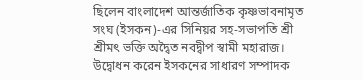ছিলেন বাংলাদেশ আন্তর্জাতিক কৃষ্ণভাবনামৃত সংঘ (ইসকন)-এর সিনিয়র সহ-সভাপতি শ্রী শ্রীমৎ ভক্তি অদ্বৈত নবদ্বীপ স্বামী মহারাজ। উদ্বোধন করেন ইসকনের সাধারণ সম্পাদক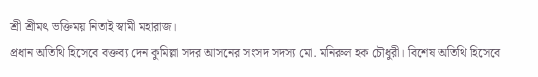শ্রী শ্রীমৎ ভক্তিময় নিতাই স্বামী মহারাজ।
প্রধান অতিথি হিসেবে বক্তব্য দেন কুমিল্লা সদর আসনের সংসদ সদস্য মো. মনিরুল হক চৌধুরী। বিশেষ অতিথি হিসেবে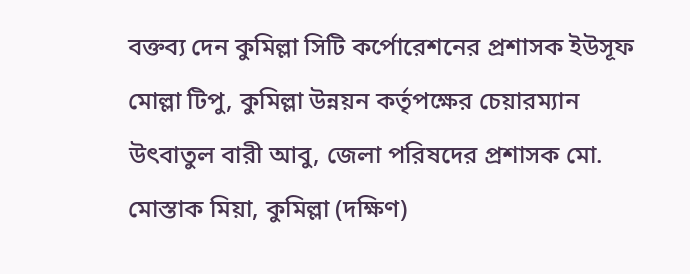বক্তব্য দেন কুমিল্লা সিটি কর্পোরেশনের প্রশাসক ইউসূফ মোল্লা টিপু, কুমিল্লা উন্নয়ন কর্তৃপক্ষের চেয়ারম্যান উৎবাতুল বারী আবু, জেলা পরিষদের প্রশাসক মো. মোস্তাক মিয়া, কুমিল্লা (দক্ষিণ)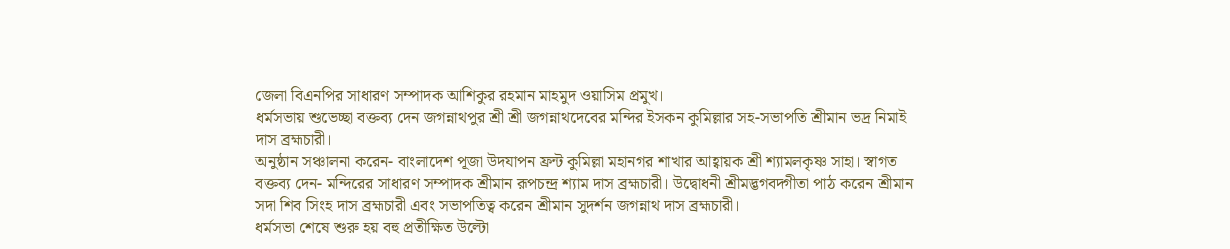জেলা বিএনপির সাধারণ সম্পাদক আশিকুর রহমান মাহমুদ ওয়াসিম প্রমুখ।
ধর্মসভায় শুভেচ্ছা বক্তব্য দেন জগন্নাথপুর শ্রী শ্রী জগন্নাথদেবের মন্দির ইসকন কুমিল্লার সহ-সভাপতি শ্রীমান ভদ্র নিমাই দাস ব্রহ্মচারী।
অনুষ্ঠান সঞ্চালনা করেন- বাংলাদেশ পূজা উদযাপন ফ্রন্ট কুমিল্লা মহানগর শাখার আহ্বায়ক শ্রী শ্যামলকৃষ্ণ সাহা। স্বাগত বক্তব্য দেন- মন্দিরের সাধারণ সম্পাদক শ্রীমান রূপচন্দ্র শ্যাম দাস ব্রহ্মচারী। উদ্বোধনী শ্রীমদ্ভগবদ্গীতা পাঠ করেন শ্রীমান সদা শিব সিংহ দাস ব্রহ্মচারী এবং সভাপতিত্ব করেন শ্রীমান সুদর্শন জগন্নাথ দাস ব্রহ্মচারী।
ধর্মসভা শেষে শুরু হয় বহু প্রতীক্ষিত উল্টো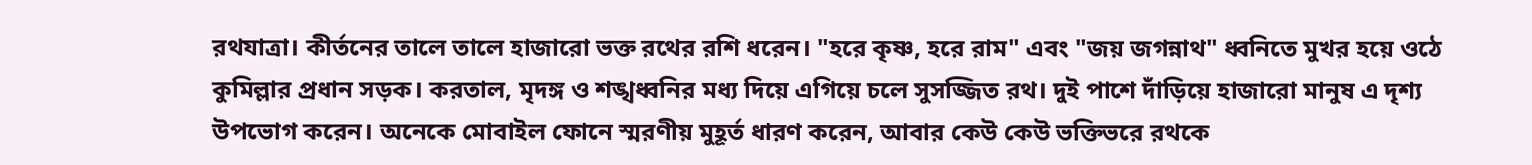রথযাত্রা। কীর্তনের তালে তালে হাজারো ভক্ত রথের রশি ধরেন। "হরে কৃষ্ণ, হরে রাম" এবং "জয় জগন্নাথ" ধ্বনিতে মুখর হয়ে ওঠে কুমিল্লার প্রধান সড়ক। করতাল, মৃদঙ্গ ও শঙ্খধ্বনির মধ্য দিয়ে এগিয়ে চলে সুসজ্জিত রথ। দুই পাশে দাঁড়িয়ে হাজারো মানুষ এ দৃশ্য উপভোগ করেন। অনেকে মোবাইল ফোনে স্মরণীয় মুহূর্ত ধারণ করেন, আবার কেউ কেউ ভক্তিভরে রথকে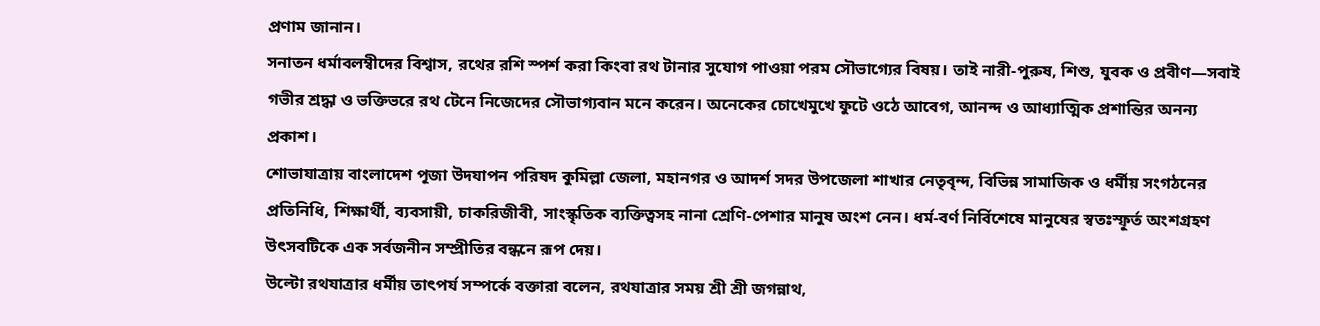প্রণাম জানান।
সনাতন ধর্মাবলম্বীদের বিশ্বাস, রথের রশি স্পর্শ করা কিংবা রথ টানার সুযোগ পাওয়া পরম সৌভাগ্যের বিষয়। তাই নারী-পুরুষ, শিশু, যুবক ও প্রবীণ—সবাই গভীর শ্রদ্ধা ও ভক্তিভরে রথ টেনে নিজেদের সৌভাগ্যবান মনে করেন। অনেকের চোখেমুখে ফুটে ওঠে আবেগ, আনন্দ ও আধ্যাত্মিক প্রশান্তির অনন্য প্রকাশ।
শোভাযাত্রায় বাংলাদেশ পূজা উদযাপন পরিষদ কুমিল্লা জেলা, মহানগর ও আদর্শ সদর উপজেলা শাখার নেতৃবৃন্দ, বিভিন্ন সামাজিক ও ধর্মীয় সংগঠনের প্রতিনিধি, শিক্ষার্থী, ব্যবসায়ী, চাকরিজীবী, সাংস্কৃতিক ব্যক্তিত্বসহ নানা শ্রেণি-পেশার মানুষ অংশ নেন। ধর্ম-বর্ণ নির্বিশেষে মানুষের স্বতঃস্ফূর্ত অংশগ্রহণ উৎসবটিকে এক সর্বজনীন সম্প্রীতির বন্ধনে রূপ দেয়।
উল্টো রথযাত্রার ধর্মীয় তাৎপর্য সম্পর্কে বক্তারা বলেন, রথযাত্রার সময় শ্রী শ্রী জগন্নাথ,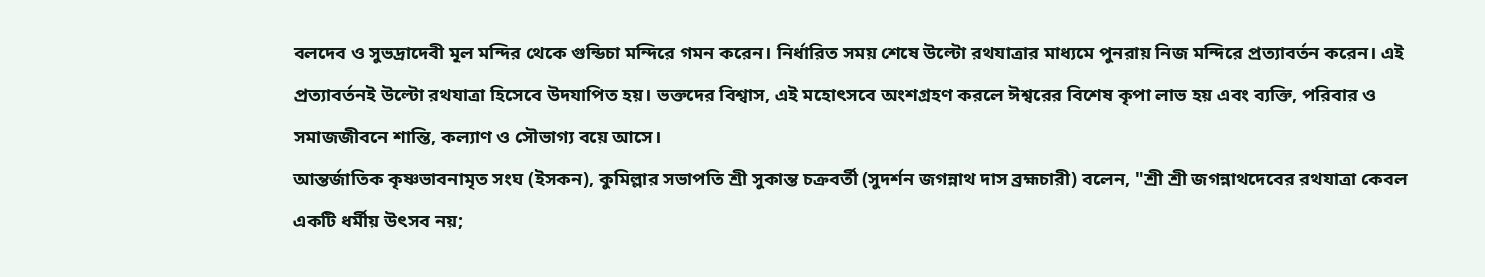বলদেব ও সুভদ্রাদেবী মূল মন্দির থেকে গুন্ডিচা মন্দিরে গমন করেন। নির্ধারিত সময় শেষে উল্টো রথযাত্রার মাধ্যমে পুনরায় নিজ মন্দিরে প্রত্যাবর্তন করেন। এই প্রত্যাবর্তনই উল্টো রথযাত্রা হিসেবে উদযাপিত হয়। ভক্তদের বিশ্বাস, এই মহোৎসবে অংশগ্রহণ করলে ঈশ্বরের বিশেষ কৃপা লাভ হয় এবং ব্যক্তি, পরিবার ও সমাজজীবনে শান্তি, কল্যাণ ও সৌভাগ্য বয়ে আসে।
আন্তর্জাতিক কৃষ্ণভাবনামৃত সংঘ (ইসকন), কুমিল্লার সভাপতি শ্রী সুকান্ত চক্রবর্তী (সুদর্শন জগন্নাথ দাস ব্রহ্মচারী) বলেন, "শ্রী শ্রী জগন্নাথদেবের রথযাত্রা কেবল একটি ধর্মীয় উৎসব নয়;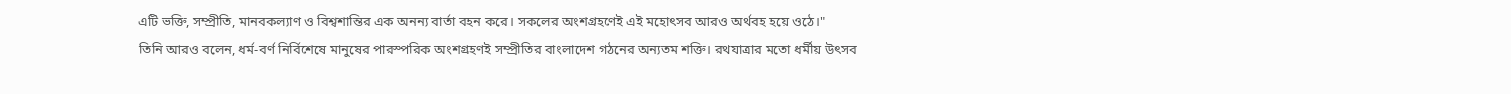এটি ভক্তি, সম্প্রীতি, মানবকল্যাণ ও বিশ্বশান্তির এক অনন্য বার্তা বহন করে। সকলের অংশগ্রহণেই এই মহোৎসব আরও অর্থবহ হয়ে ওঠে।"
তিনি আরও বলেন, ধর্ম-বর্ণ নির্বিশেষে মানুষের পারস্পরিক অংশগ্রহণই সম্প্রীতির বাংলাদেশ গঠনের অন্যতম শক্তি। রথযাত্রার মতো ধর্মীয় উৎসব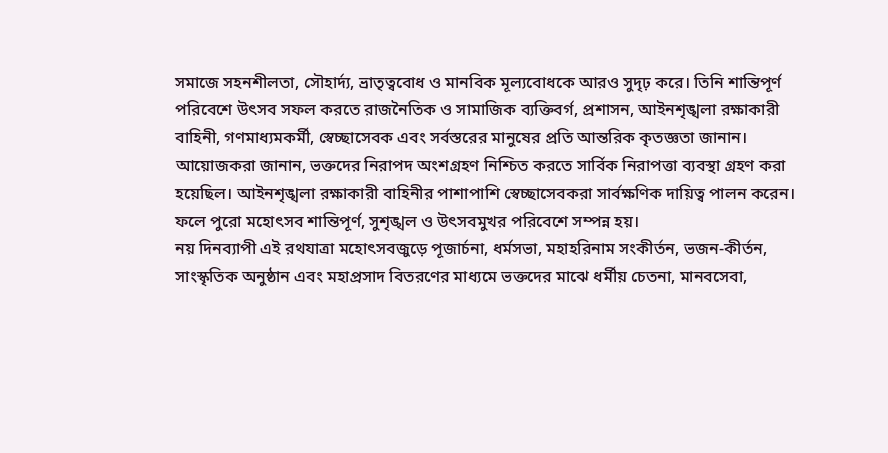সমাজে সহনশীলতা, সৌহার্দ্য, ভ্রাতৃত্ববোধ ও মানবিক মূল্যবোধকে আরও সুদৃঢ় করে। তিনি শান্তিপূর্ণ পরিবেশে উৎসব সফল করতে রাজনৈতিক ও সামাজিক ব্যক্তিবর্গ, প্রশাসন, আইনশৃঙ্খলা রক্ষাকারী বাহিনী, গণমাধ্যমকর্মী, স্বেচ্ছাসেবক এবং সর্বস্তরের মানুষের প্রতি আন্তরিক কৃতজ্ঞতা জানান।
আয়োজকরা জানান, ভক্তদের নিরাপদ অংশগ্রহণ নিশ্চিত করতে সার্বিক নিরাপত্তা ব্যবস্থা গ্রহণ করা হয়েছিল। আইনশৃঙ্খলা রক্ষাকারী বাহিনীর পাশাপাশি স্বেচ্ছাসেবকরা সার্বক্ষণিক দায়িত্ব পালন করেন। ফলে পুরো মহোৎসব শান্তিপূর্ণ, সুশৃঙ্খল ও উৎসবমুখর পরিবেশে সম্পন্ন হয়।
নয় দিনব্যাপী এই রথযাত্রা মহোৎসবজুড়ে পূজার্চনা, ধর্মসভা, মহাহরিনাম সংকীর্তন, ভজন-কীর্তন, সাংস্কৃতিক অনুষ্ঠান এবং মহাপ্রসাদ বিতরণের মাধ্যমে ভক্তদের মাঝে ধর্মীয় চেতনা, মানবসেবা,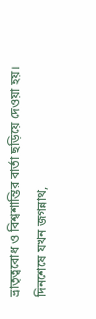ভ্রাতৃত্ববোধ ও বিশ্বশান্তির বার্তা ছড়িয়ে দেওয়া হয়।
দিনশেষে যখন জগন্নাথ,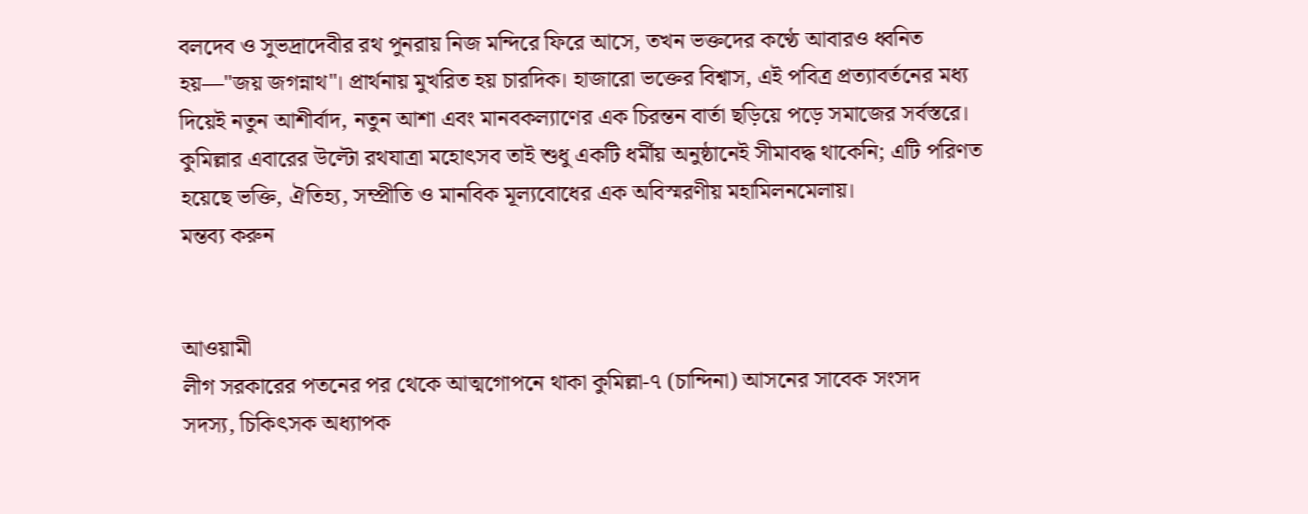বলদেব ও সুভদ্রাদেবীর রথ পুনরায় নিজ মন্দিরে ফিরে আসে, তখন ভক্তদের কণ্ঠে আবারও ধ্বনিত হয়—"জয় জগন্নাথ"। প্রার্থনায় মুখরিত হয় চারদিক। হাজারো ভক্তের বিশ্বাস, এই পবিত্র প্রত্যাবর্তনের মধ্য দিয়েই নতুন আশীর্বাদ, নতুন আশা এবং মানবকল্যাণের এক চিরন্তন বার্তা ছড়িয়ে পড়ে সমাজের সর্বস্তরে। কুমিল্লার এবারের উল্টো রথযাত্রা মহোৎসব তাই শুধু একটি ধর্মীয় অনুষ্ঠানেই সীমাবদ্ধ থাকেনি; এটি পরিণত হয়েছে ভক্তি, ঐতিহ্য, সম্প্রীতি ও মানবিক মূল্যবোধের এক অবিস্মরণীয় মহামিলনমেলায়।
মন্তব্য করুন


আওয়ামী
লীগ সরকারের পতনের পর থেকে আত্মগোপনে থাকা কুমিল্লা-৭ (চান্দিনা) আসনের সাবেক সংসদ
সদস্য, চিকিৎসক অধ্যাপক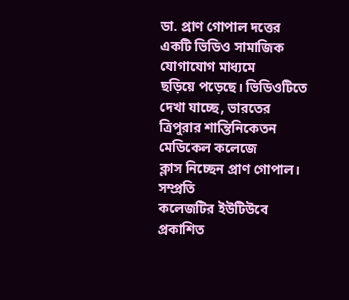ডা. প্রাণ গোপাল দত্তের একটি ভিডিও সামাজিক যোগাযোগ মাধ্যমে
ছড়িয়ে পড়েছে। ভিডিওটিতে দেখা যাচ্ছে, ভারতের ত্রিপুরার শান্তিনিকেতন মেডিকেল কলেজে
ক্লাস নিচ্ছেন প্রাণ গোপাল।
সম্প্রতি
কলেজটির ইউটিউবে প্রকাশিত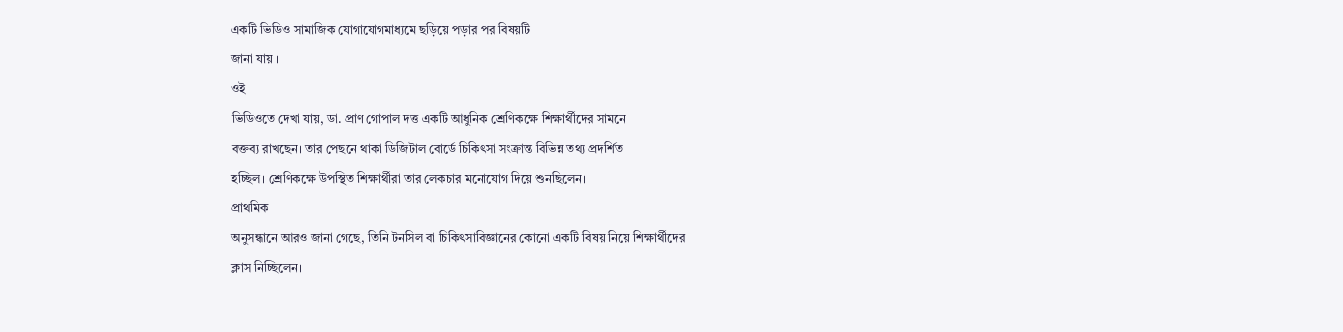একটি ভিডিও সামাজিক যোগাযোগমাধ্যমে ছড়িয়ে পড়ার পর বিষয়টি
জানা যায় ।
ওই
ভিডিওতে দেখা যায়, ডা. প্রাণ গোপাল দত্ত একটি আধুনিক শ্রেণিকক্ষে শিক্ষার্থীদের সামনে
বক্তব্য রাখছেন। তার পেছনে থাকা ডিজিটাল বোর্ডে চিকিৎসা সংক্রান্ত বিভিন্ন তথ্য প্রদর্শিত
হচ্ছিল। শ্রেণিকক্ষে উপস্থিত শিক্ষার্থীরা তার লেকচার মনোযোগ দিয়ে শুনছিলেন।
প্রাথমিক
অনুসন্ধানে আরও জানা গেছে, তিনি টনসিল বা চিকিৎসাবিজ্ঞানের কোনো একটি বিষয় নিয়ে শিক্ষার্থীদের
ক্লাস নিচ্ছিলেন।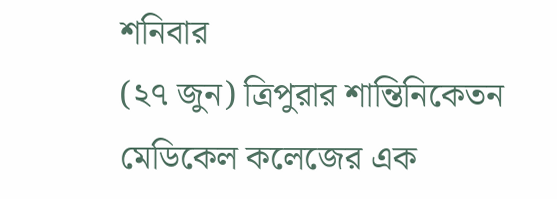শনিবার
(২৭ জুন) ত্রিপুরার শান্তিনিকেতন মেডিকেল কলেজের এক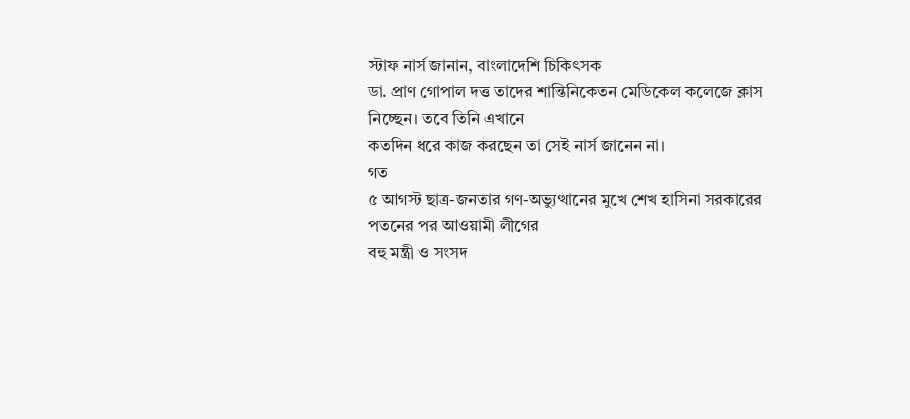স্টাফ নার্স জানান, বাংলাদেশি চিকিৎসক
ডা. প্রাণ গোপাল দত্ত তাদের শান্তিনিকেতন মেডিকেল কলেজে ক্লাস নিচ্ছেন। তবে তিনি এখানে
কতদিন ধরে কাজ করছেন তা সেই নার্স জানেন না।
গত
৫ আগস্ট ছাত্র-জনতার গণ-অভ্যুত্থানের মুখে শেখ হাসিনা সরকারের পতনের পর আওয়ামী লীগের
বহু মন্ত্রী ও সংসদ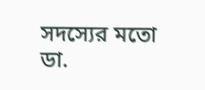সদস্যের মতো ডা.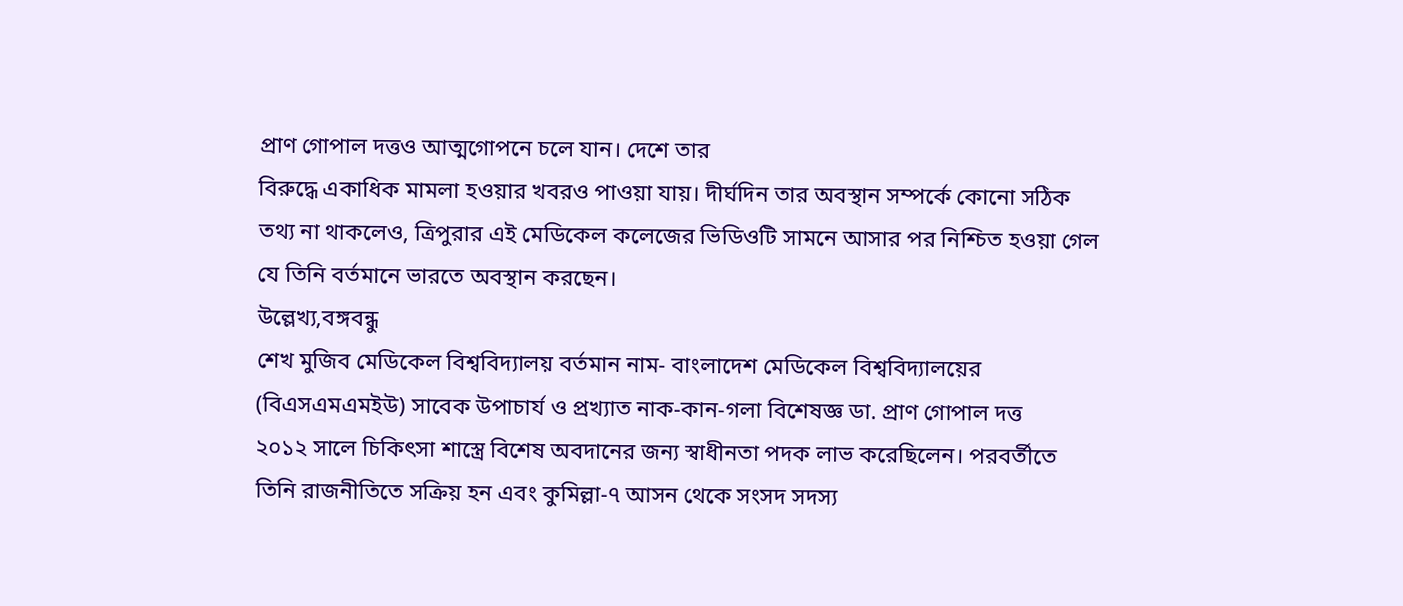প্রাণ গোপাল দত্তও আত্মগোপনে চলে যান। দেশে তার
বিরুদ্ধে একাধিক মামলা হওয়ার খবরও পাওয়া যায়। দীর্ঘদিন তার অবস্থান সম্পর্কে কোনো সঠিক
তথ্য না থাকলেও, ত্রিপুরার এই মেডিকেল কলেজের ভিডিওটি সামনে আসার পর নিশ্চিত হওয়া গেল
যে তিনি বর্তমানে ভারতে অবস্থান করছেন।
উল্লেখ্য,বঙ্গবন্ধু
শেখ মুজিব মেডিকেল বিশ্ববিদ্যালয় বর্তমান নাম- বাংলাদেশ মেডিকেল বিশ্ববিদ্যালয়ের
(বিএসএমএমইউ) সাবেক উপাচার্য ও প্রখ্যাত নাক-কান-গলা বিশেষজ্ঞ ডা. প্রাণ গোপাল দত্ত
২০১২ সালে চিকিৎসা শাস্ত্রে বিশেষ অবদানের জন্য স্বাধীনতা পদক লাভ করেছিলেন। পরবর্তীতে
তিনি রাজনীতিতে সক্রিয় হন এবং কুমিল্লা-৭ আসন থেকে সংসদ সদস্য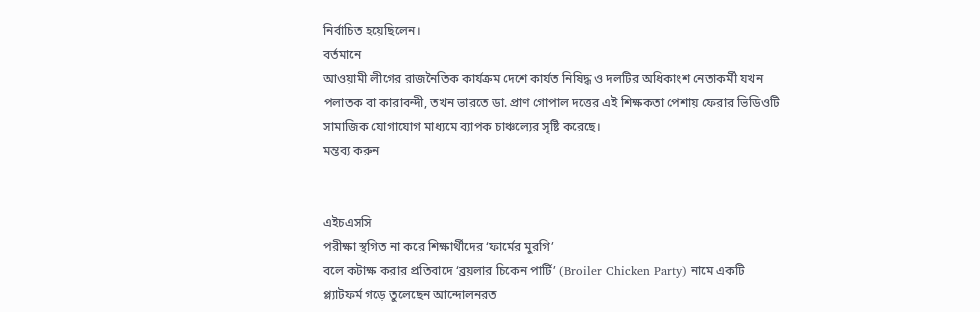নির্বাচিত হয়েছিলেন।
বর্তমানে
আওয়ামী লীগের রাজনৈতিক কার্যক্রম দেশে কার্যত নিষিদ্ধ ও দলটির অধিকাংশ নেতাকর্মী যখন
পলাতক বা কারাবন্দী, তখন ভারতে ডা. প্রাণ গোপাল দত্তের এই শিক্ষকতা পেশায় ফেরার ভিডিওটি
সামাজিক যোগাযোগ মাধ্যমে ব্যাপক চাঞ্চল্যের সৃষ্টি করেছে।
মন্তব্য করুন


এইচএসসি
পরীক্ষা স্থগিত না করে শিক্ষার্থীদের ‘ফার্মের মুরগি’
বলে কটাক্ষ করার প্রতিবাদে ‘ব্রয়লার চিকেন পার্টি’ (Broiler Chicken Party) নামে একটি
প্ল্যাটফর্ম গড়ে তুলেছেন আন্দোলনরত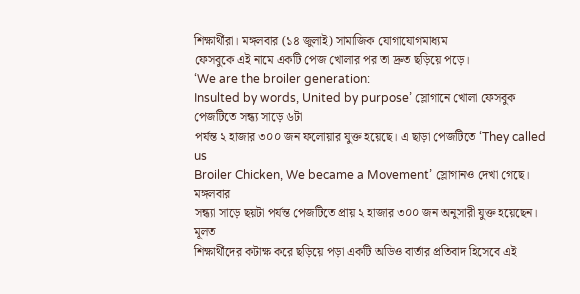শিক্ষার্থীরা। মঙ্গলবার (১৪ জুলাই) সামাজিক যোগাযোগমাধ্যম
ফেসবুকে এই নামে একটি পেজ খোলার পর তা দ্রুত ছড়িয়ে পড়ে।
‘We are the broiler generation:
Insulted by words, United by purpose’ স্লোগানে খোলা ফেসবুক পেজটিতে সন্ধ্য সাড়ে ৬টা
পর্যন্ত ২ হাজার ৩০০ জন ফলোয়ার যুক্ত হয়েছে। এ ছাড়া পেজটিতে ‘They called us
Broiler Chicken, We became a Movement’ স্লোগানও দেখা গেছে।
মঙ্গলবার
সন্ধ্যা সাড়ে ছয়টা পর্যন্ত পেজটিতে প্রায় ২ হাজার ৩০০ জন অনুসারী যুক্ত হয়েছেন। মূলত
শিক্ষার্থীদের কটাক্ষ করে ছড়িয়ে পড়া একটি অডিও বার্তার প্রতিবাদ হিসেবে এই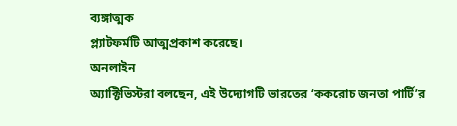ব্যঙ্গাত্মক
প্ল্যাটফর্মটি আত্মপ্রকাশ করেছে।
অনলাইন
অ্যাক্টিভিস্টরা বলছেন, এই উদ্যোগটি ভারতের ‘ককরোচ জনতা পার্টি’র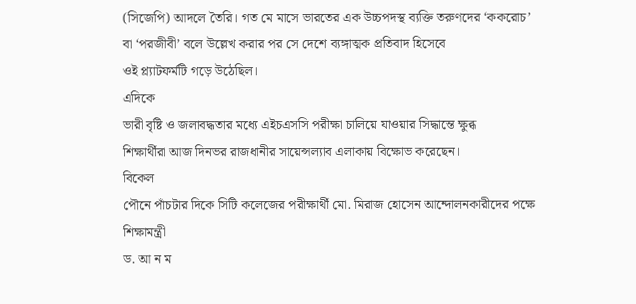(সিজেপি) আদলে তৈরি। গত মে মাসে ভারতের এক উচ্চপদস্থ ব্যক্তি তরুণদের ‘ককরোচ’
বা ‘পরজীবী’ বলে উল্লেখ করার পর সে দেশে ব্যঙ্গাত্মক প্রতিবাদ হিসেবে
ওই প্ল্যাটফর্মটি গড়ে উঠেছিল।
এদিকে
ভারী বৃষ্টি ও জলাবদ্ধতার মধ্যে এইচএসসি পরীক্ষা চালিয়ে যাওয়ার সিদ্ধান্তে ক্ষুব্ধ
শিক্ষার্থীরা আজ দিনভর রাজধানীর সায়েন্সল্যাব এলাকায় বিক্ষোভ করেছেন।
বিকেল
পৌনে পাঁচটার দিকে সিটি কলেজের পরীক্ষার্থী মো. মিরাজ হোসেন আন্দোলনকারীদের পক্ষে শিক্ষামন্ত্রী
ড. আ ন ম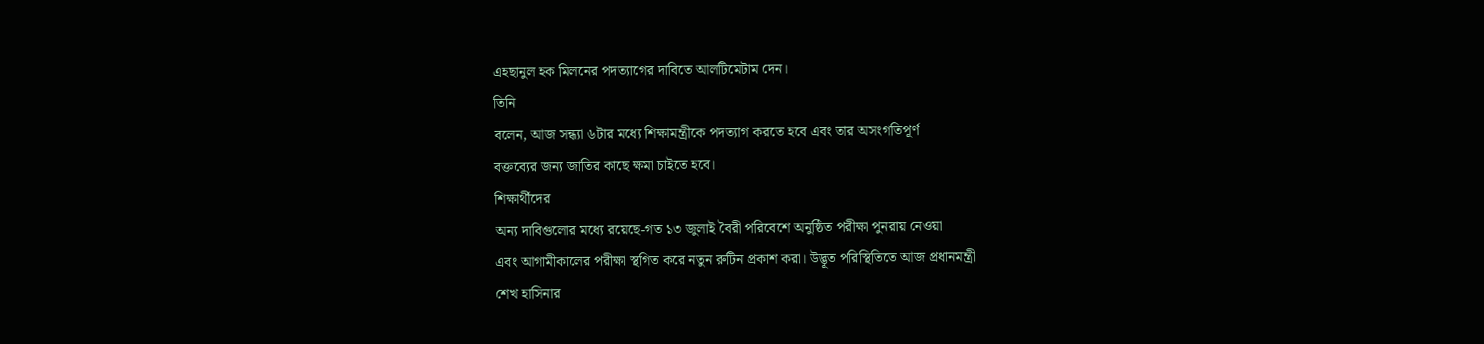এহছানুল হক মিলনের পদত্যাগের দাবিতে আলটিমেটাম দেন।
তিনি
বলেন, আজ সন্ধ্যা ৬টার মধ্যে শিক্ষামন্ত্রীকে পদত্যাগ করতে হবে এবং তার অসংগতিপূর্ণ
বক্তব্যের জন্য জাতির কাছে ক্ষমা চাইতে হবে।
শিক্ষার্থীদের
অন্য দাবিগুলোর মধ্যে রয়েছে-গত ১৩ জুলাই বৈরী পরিবেশে অনুষ্ঠিত পরীক্ষা পুনরায় নেওয়া
এবং আগামীকালের পরীক্ষা স্থগিত করে নতুন রুটিন প্রকাশ করা। উদ্ভূত পরিস্থিতিতে আজ প্রধানমন্ত্রী
শেখ হাসিনার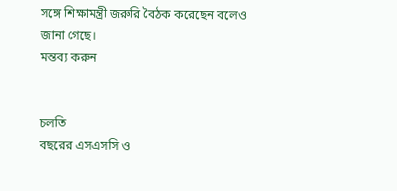সঙ্গে শিক্ষামন্ত্রী জরুরি বৈঠক করেছেন বলেও জানা গেছে।
মন্তব্য করুন


চলতি
বছরের এসএসসি ও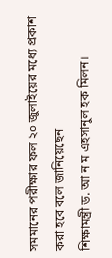সমমানের পরীক্ষার ফল ২০ জুলাইয়ের মধ্যে প্রকাশ করা হবে বলে জানিয়েছেন
শিক্ষামন্ত্রী ড. আ ন ম এহসানুল হক মিলন।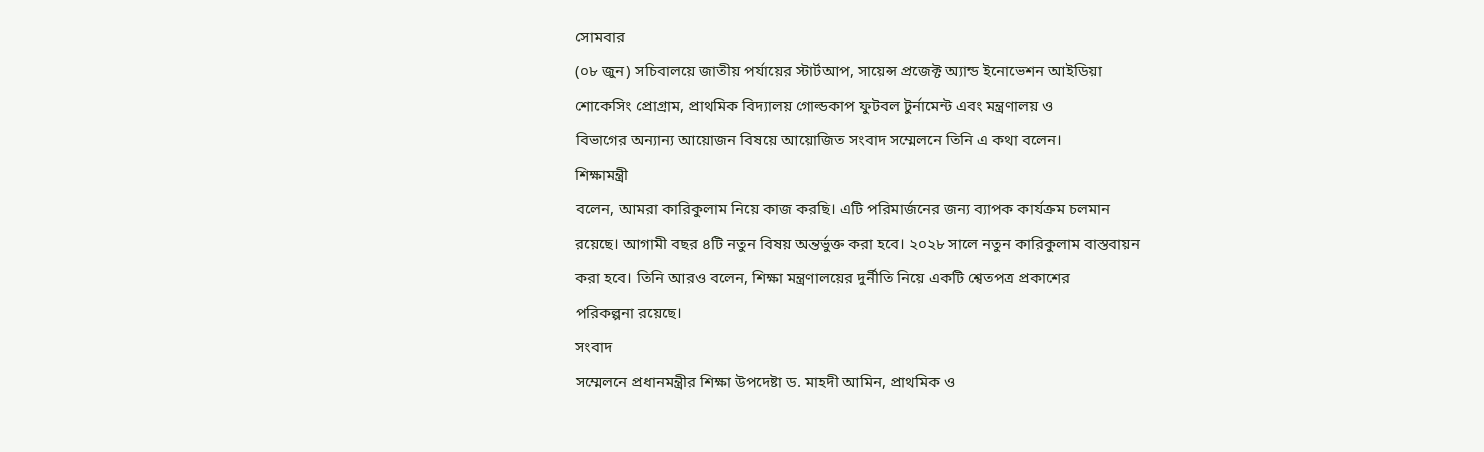সোমবার
(০৮ জুন) সচিবালয়ে জাতীয় পর্যায়ের স্টার্টআপ, সায়েন্স প্রজেক্ট অ্যান্ড ইনোভেশন আইডিয়া
শোকেসিং প্রোগ্রাম, প্রাথমিক বিদ্যালয় গোল্ডকাপ ফুটবল টুর্নামেন্ট এবং মন্ত্রণালয় ও
বিভাগের অন্যান্য আয়োজন বিষয়ে আয়োজিত সংবাদ সম্মেলনে তিনি এ কথা বলেন।
শিক্ষামন্ত্রী
বলেন, আমরা কারিকুলাম নিয়ে কাজ করছি। এটি পরিমার্জনের জন্য ব্যাপক কার্যক্রম চলমান
রয়েছে। আগামী বছর ৪টি নতুন বিষয় অন্তর্ভুক্ত করা হবে। ২০২৮ সালে নতুন কারিকুলাম বাস্তবায়ন
করা হবে। তিনি আরও বলেন, শিক্ষা মন্ত্রণালয়ের দুর্নীতি নিয়ে একটি শ্বেতপত্র প্রকাশের
পরিকল্পনা রয়েছে।
সংবাদ
সম্মেলনে প্রধানমন্ত্রীর শিক্ষা উপদেষ্টা ড. মাহদী আমিন, প্রাথমিক ও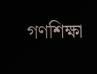গণশিক্ষা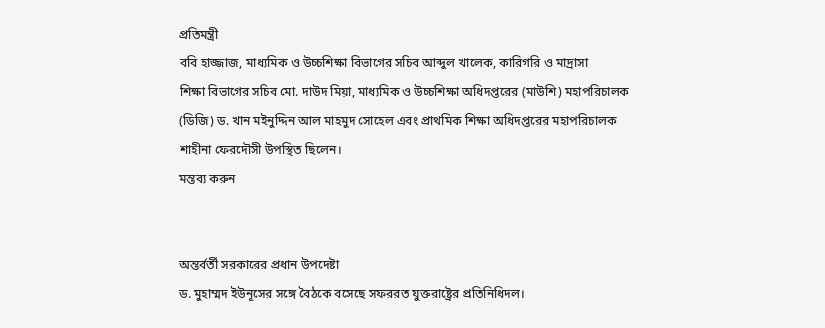প্রতিমন্ত্রী
ববি হাজ্জাজ, মাধ্যমিক ও উচ্চশিক্ষা বিভাগের সচিব আব্দুল খালেক, কারিগরি ও মাদ্রাসা
শিক্ষা বিভাগের সচিব মো. দাউদ মিয়া, মাধ্যমিক ও উচ্চশিক্ষা অধিদপ্তরের (মাউশি) মহাপরিচালক
(ডিজি) ড. খান মইনুদ্দিন আল মাহমুদ সোহেল এবং প্রাথমিক শিক্ষা অধিদপ্তরের মহাপরিচালক
শাহীনা ফেরদৌসী উপস্থিত ছিলেন।
মন্তব্য করুন


অন্তর্বর্তী সরকারের প্রধান উপদেষ্টা
ড. মুহাম্মদ ইউনূসের সঙ্গে বৈঠকে বসেছে সফররত যুক্তরাষ্ট্রের প্রতিনিধিদল।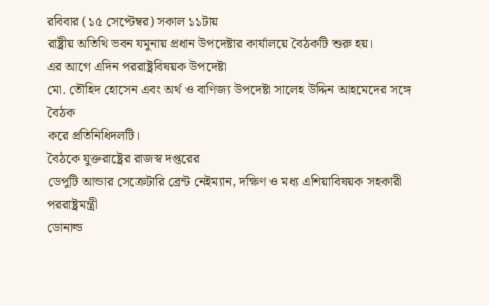রবিবার (১৫ সেপ্টেম্বর) সকাল ১১টায়
রাষ্ট্রীয় অতিথি ভবন যমুনায় প্রধান উপদেষ্টার কার্যালয়ে বৈঠকটি শুরু হয়।
এর আগে এদিন পররাষ্ট্রবিষয়ক উপদেষ্টা
মো. তৌহিদ হোসেন এবং অর্থ ও বাণিজ্য উপদেষ্টা সালেহ উদ্দিন আহমেদের সঙ্গে বৈঠক
করে প্রতিনিধিদলটি।
বৈঠকে যুক্তরাষ্ট্রের রাজস্ব দপ্তরের
ডেপুটি আন্ডার সেক্রেটারি ব্রেন্ট নেইম্যান, দক্ষিণ ও মধ্য এশিয়াবিষয়ক সহকারী পররাষ্ট্রমন্ত্রী
ডোনাল্ড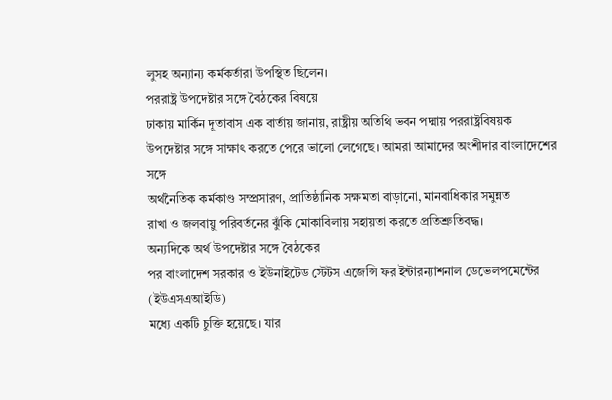লুসহ অন্যান্য কর্মকর্তারা উপস্থিত ছিলেন।
পররাষ্ট্র উপদেষ্টার সঙ্গে বৈঠকের বিষয়ে
ঢাকায় মার্কিন দূতাবাস এক বার্তায় জানায়, রাষ্ট্রীয় অতিথি ভবন পদ্মায় পররাষ্ট্রবিষয়ক
উপদেষ্টার সঙ্গে সাক্ষাৎ করতে পেরে ভালো লেগেছে। আমরা আমাদের অংশীদার বাংলাদেশের সঙ্গে
অর্থনৈতিক কর্মকাণ্ড সম্প্রসারণ, প্রাতিষ্ঠানিক সক্ষমতা বাড়ানো, মানবাধিকার সমুন্নত
রাখা ও জলবায়ু পরিবর্তনের ঝুঁকি মোকাবিলায় সহায়তা করতে প্রতিশ্রুতিবদ্ধ।
অন্যদিকে অর্থ উপদেষ্টার সঙ্গে বৈঠকের
পর বাংলাদেশ সরকার ও ইউনাইটেড স্টেটস এজেন্সি ফর ইন্টারন্যাশনাল ডেভেলপমেন্টের (ইউএসএআইডি)
মধ্যে একটি চুক্তি হয়েছে। যার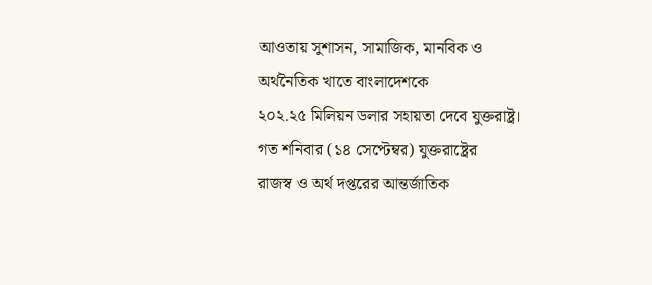আওতায় সুশাসন, সামাজিক, মানবিক ও অর্থনৈতিক খাতে বাংলাদেশকে
২০২.২৫ মিলিয়ন ডলার সহায়তা দেবে যুক্তরাষ্ট্র।
গত শনিবার (১৪ সেপ্টেম্বর) যুক্তরাষ্ট্রের
রাজস্ব ও অর্থ দপ্তরের আন্তর্জাতিক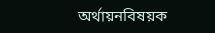অর্থায়নবিষয়ক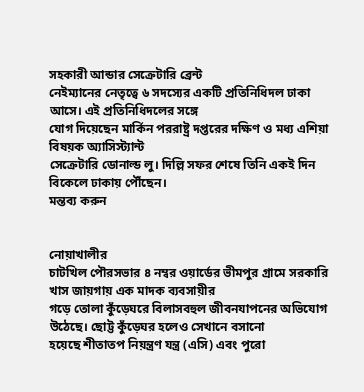সহকারী আন্ডার সেক্রেটারি ব্রেন্ট
নেইম্যানের নেতৃত্বে ৬ সদস্যের একটি প্রতিনিধিদল ঢাকা আসে। এই প্রতিনিধিদলের সঙ্গে
যোগ দিয়েছেন মার্কিন পররাষ্ট্র দপ্তরের দক্ষিণ ও মধ্য এশিয়া বিষয়ক অ্যাসিস্ট্যান্ট
সেক্রেটারি ডোনাল্ড লু। দিল্লি সফর শেষে তিনি একই দিন বিকেলে ঢাকায় পৌঁছেন।
মন্তব্য করুন


নোয়াখালীর
চাটখিল পৌরসভার ৪ নম্বর ওয়ার্ডের ভীমপুর গ্রামে সরকারি খাস জায়গায় এক মাদক ব্যবসায়ীর
গড়ে তোলা কুঁড়েঘরে বিলাসবহুল জীবনযাপনের অভিযোগ উঠেছে। ছোট্ট কুঁড়েঘর হলেও সেখানে বসানো
হয়েছে শীতাতপ নিয়ন্ত্রণ যন্ত্র (এসি) এবং পুরো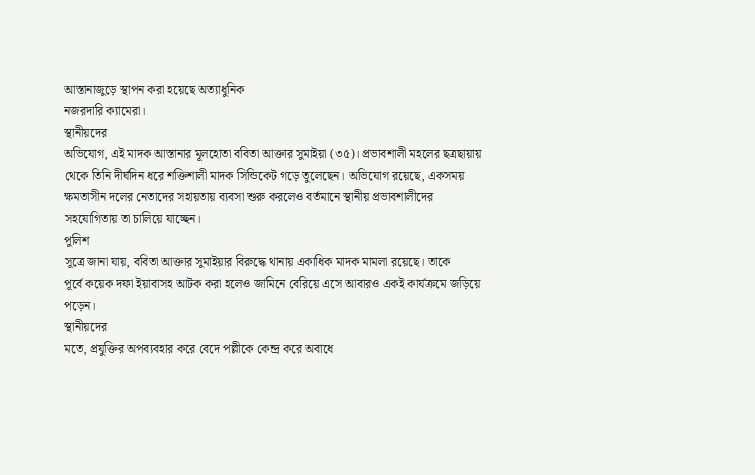আস্তানাজুড়ে স্থাপন করা হয়েছে অত্যাধুনিক
নজরদারি ক্যামেরা।
স্থানীয়দের
অভিযোগ, এই মাদক আস্তানার মূলহোতা ববিতা আক্তার সুমাইয়া (৩৫)। প্রভাবশালী মহলের ছত্রছায়ায়
থেকে তিনি দীর্ঘদিন ধরে শক্তিশালী মাদক সিন্ডিকেট গড়ে তুলেছেন। অভিযোগ রয়েছে, একসময়
ক্ষমতাসীন দলের নেতাদের সহায়তায় ব্যবসা শুরু করলেও বর্তমানে স্থানীয় প্রভাবশালীদের
সহযোগিতায় তা চালিয়ে যাচ্ছেন।
পুলিশ
সূত্রে জানা যায়, ববিতা আক্তার সুমাইয়ার বিরুদ্ধে থানায় একাধিক মাদক মামলা রয়েছে। তাকে
পূর্বে কয়েক দফা ইয়াবাসহ আটক করা হলেও জামিনে বেরিয়ে এসে আবারও একই কার্যক্রমে জড়িয়ে
পড়েন।
স্থানীয়দের
মতে, প্রযুক্তির অপব্যবহার করে বেদে পল্লীকে কেন্দ্র করে অবাধে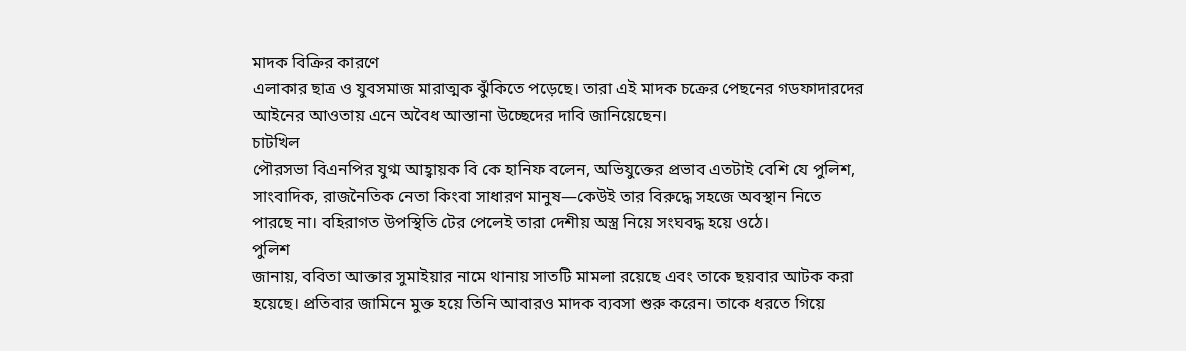মাদক বিক্রির কারণে
এলাকার ছাত্র ও যুবসমাজ মারাত্মক ঝুঁকিতে পড়েছে। তারা এই মাদক চক্রের পেছনের গডফাদারদের
আইনের আওতায় এনে অবৈধ আস্তানা উচ্ছেদের দাবি জানিয়েছেন।
চাটখিল
পৌরসভা বিএনপির যুগ্ম আহ্বায়ক বি কে হানিফ বলেন, অভিযুক্তের প্রভাব এতটাই বেশি যে পুলিশ,
সাংবাদিক, রাজনৈতিক নেতা কিংবা সাধারণ মানুষ—কেউই তার বিরুদ্ধে সহজে অবস্থান নিতে
পারছে না। বহিরাগত উপস্থিতি টের পেলেই তারা দেশীয় অস্ত্র নিয়ে সংঘবদ্ধ হয়ে ওঠে।
পুলিশ
জানায়, ববিতা আক্তার সুমাইয়ার নামে থানায় সাতটি মামলা রয়েছে এবং তাকে ছয়বার আটক করা
হয়েছে। প্রতিবার জামিনে মুক্ত হয়ে তিনি আবারও মাদক ব্যবসা শুরু করেন। তাকে ধরতে গিয়ে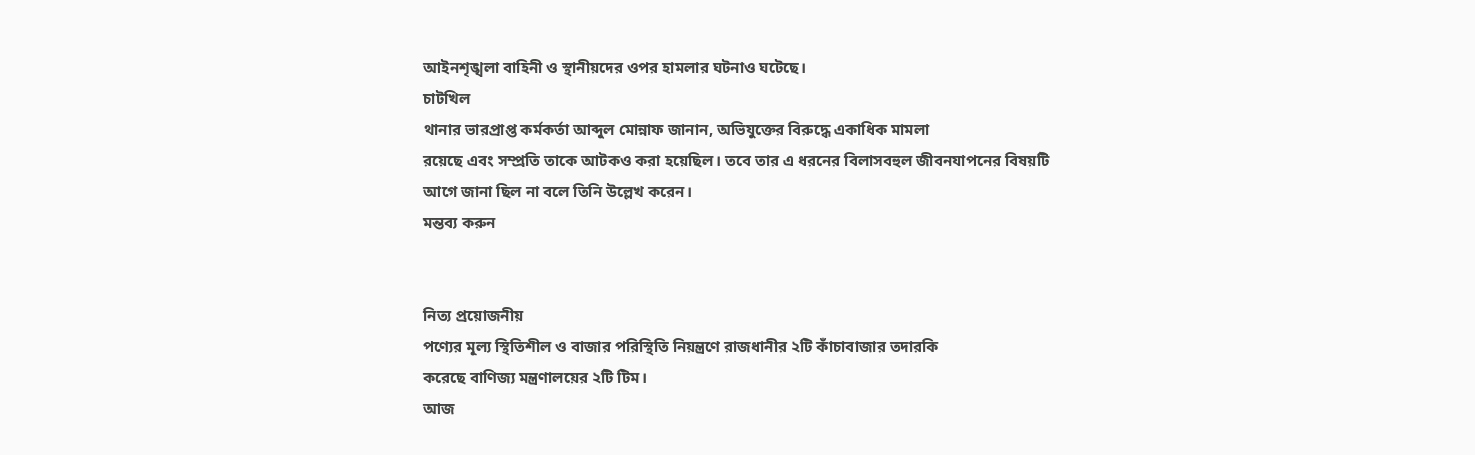আইনশৃঙ্খলা বাহিনী ও স্থানীয়দের ওপর হামলার ঘটনাও ঘটেছে।
চাটখিল
থানার ভারপ্রাপ্ত কর্মকর্তা আব্দুল মোন্নাফ জানান, অভিযুক্তের বিরুদ্ধে একাধিক মামলা
রয়েছে এবং সম্প্রতি তাকে আটকও করা হয়েছিল। তবে তার এ ধরনের বিলাসবহুল জীবনযাপনের বিষয়টি
আগে জানা ছিল না বলে তিনি উল্লেখ করেন।
মন্তব্য করুন


নিত্য প্রয়োজনীয়
পণ্যের মূল্য স্থিতিশীল ও বাজার পরিস্থিতি নিয়ন্ত্রণে রাজধানীর ২টি কাঁচাবাজার তদারকি
করেছে বাণিজ্য মন্ত্রণালয়ের ২টি টিম।
আজ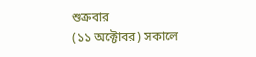শুক্রবার
(১১ অক্টোবর) সকালে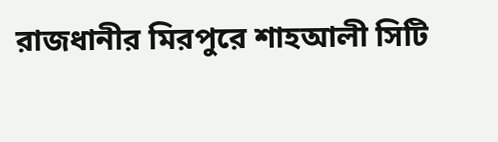রাজধানীর মিরপুরে শাহআলী সিটি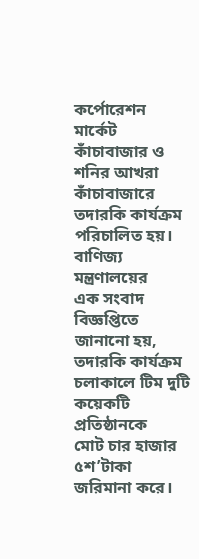কর্পোরেশন মার্কেট কাঁচাবাজার ও
শনির আখরা কাঁচাবাজারে তদারকি কার্যক্রম পরিচালিত হয়।
বাণিজ্য মন্ত্রণালয়ের
এক সংবাদ বিজ্ঞপ্তিতে জানানো হয়, তদারকি কার্যক্রম চলাকালে টিম দুটি কয়েকটি প্রতিষ্ঠানকে
মোট চার হাজার ৫শ’টাকা জরিমানা করে।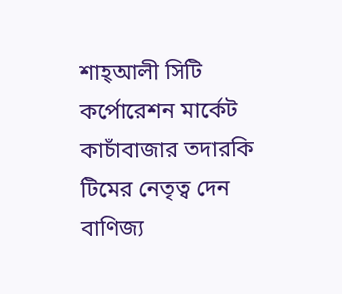শাহ্আলী সিটি
কর্পোরেশন মার্কেট কাচাঁবাজার তদারকি টিমের নেতৃত্ব দেন বাণিজ্য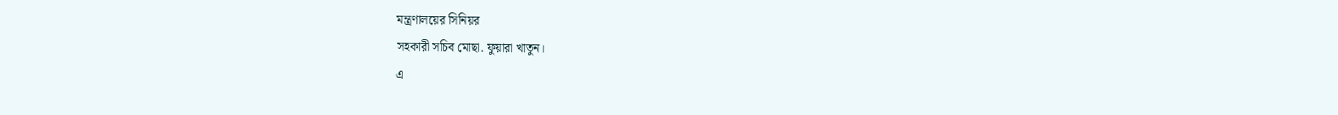মন্ত্রণালয়ের সিনিয়র
সহকারী সচিব মোছা. ফুয়ারা খাতুন।
এ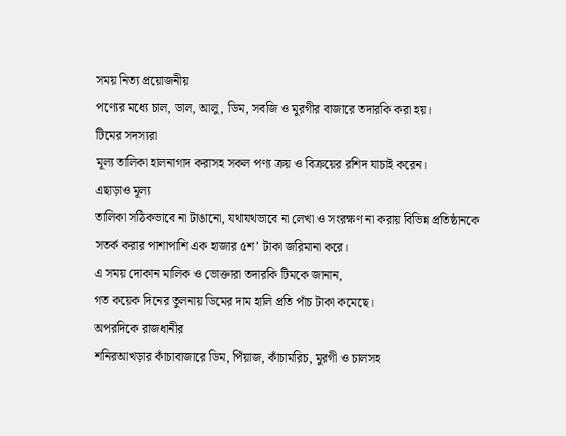সময় নিত্য প্রয়োজনীয়
পণ্যের মধ্যে চাল, ডাল, আলু, ডিম, সবজি ও মুরগীর বাজারে তদারকি করা হয়।
টিমের সদস্যরা
মূল্য তালিকা হালনাগাদ করাসহ সকল পণ্য ক্রয় ও বিক্রয়ের রশিদ যাচাই করেন।
এছাড়াও মূল্য
তালিকা সঠিকভাবে না টাঙানো, যথাযথভাবে না লেখা ও সংরক্ষণ না করায় বিভিন্ন প্রতিষ্ঠানকে
সতর্ক করার পাশাপাশি এক হাজার ৫শ’ টাকা জরিমানা করে।
এ সময় দোকান মালিক ও ভোক্তারা তদারকি টিমকে জানান,
গত কয়েক দিনের তুলনায় ডিমের দাম হালি প্রতি পাঁচ টাকা কমেছে।
অপরদিকে রাজধানীর
শনিরআখড়ার কাঁচাবাজারে ডিম, পিঁয়াজ, কাঁচামরিচ, মুরগী ও চালসহ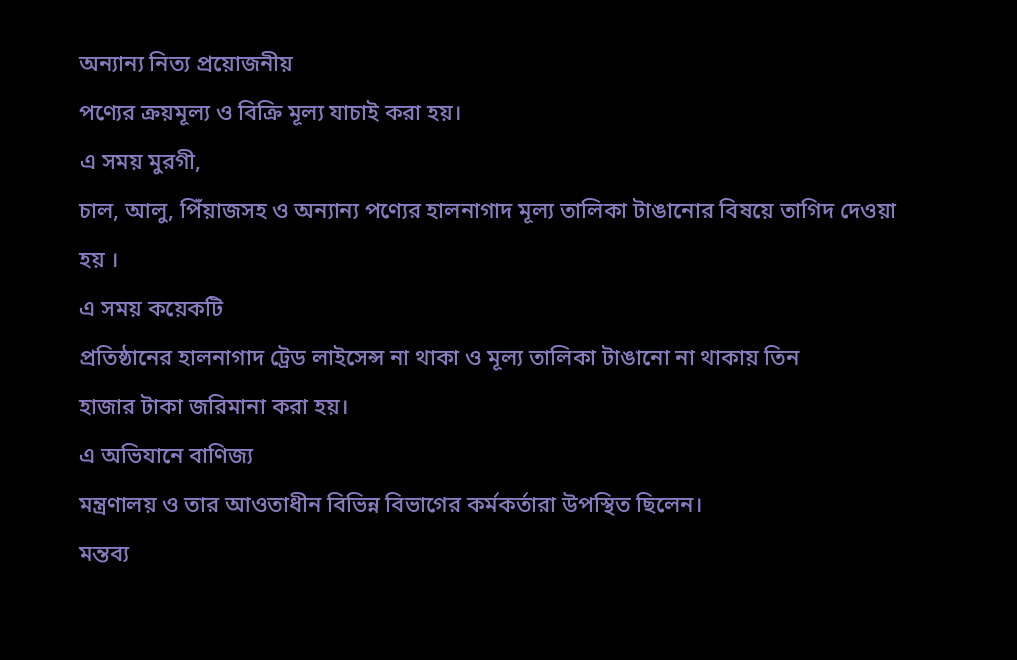অন্যান্য নিত্য প্রয়োজনীয়
পণ্যের ক্রয়মূল্য ও বিক্রি মূল্য যাচাই করা হয়।
এ সময় মুরগী,
চাল, আলু, পিঁয়াজসহ ও অন্যান্য পণ্যের হালনাগাদ মূল্য তালিকা টাঙানোর বিষয়ে তাগিদ দেওয়া
হয় ।
এ সময় কয়েকটি
প্রতিষ্ঠানের হালনাগাদ ট্রেড লাইসেন্স না থাকা ও মূল্য তালিকা টাঙানো না থাকায় তিন
হাজার টাকা জরিমানা করা হয়।
এ অভিযানে বাণিজ্য
মন্ত্রণালয় ও তার আওতাধীন বিভিন্ন বিভাগের কর্মকর্তারা উপস্থিত ছিলেন।
মন্তব্য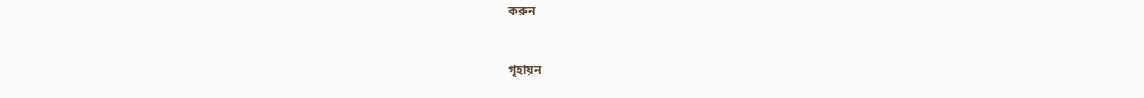করুন


গৃহায়ন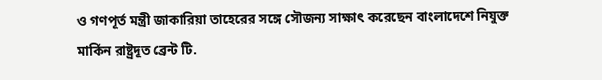ও গণপূর্ত মন্ত্রী জাকারিয়া তাহেরের সঙ্গে সৌজন্য সাক্ষাৎ করেছেন বাংলাদেশে নিযুক্ত
মার্কিন রাষ্ট্রদূত ব্রেন্ট টি.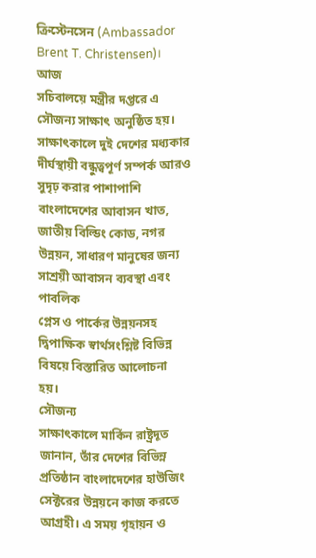ক্রিস্টেনসেন (Ambassador Brent T. Christensen)।
আজ
সচিবালয়ে মন্ত্রীর দপ্তরে এ সৌজন্য সাক্ষাৎ অনুষ্ঠিত হয়। সাক্ষাৎকালে দুই দেশের মধ্যকার
দীর্ঘস্থায়ী বন্ধুত্বপূর্ণ সম্পর্ক আরও সুদৃঢ় করার পাশাপাশি বাংলাদেশের আবাসন খাত,
জাতীয় বিল্ডিং কোড, নগর উন্নয়ন, সাধারণ মানুষের জন্য সাশ্রয়ী আবাসন ব্যবস্থা এবং পাবলিক
প্লেস ও পার্কের উন্নয়নসহ দ্বিপাক্ষিক স্বার্থসংশ্লিষ্ট বিভিন্ন বিষয়ে বিস্তারিত আলোচনা
হয়।
সৌজন্য
সাক্ষাৎকালে মার্কিন রাষ্ট্রদূত জানান, তাঁর দেশের বিভিন্ন প্রতিষ্ঠান বাংলাদেশের হাউজিং
সেক্টরের উন্নয়নে কাজ করতে আগ্রহী। এ সময় গৃহায়ন ও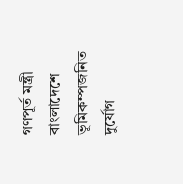গণপূর্ত মন্ত্রী বাংলাদেশে ভূমিকম্পজনিত
দুর্যোগ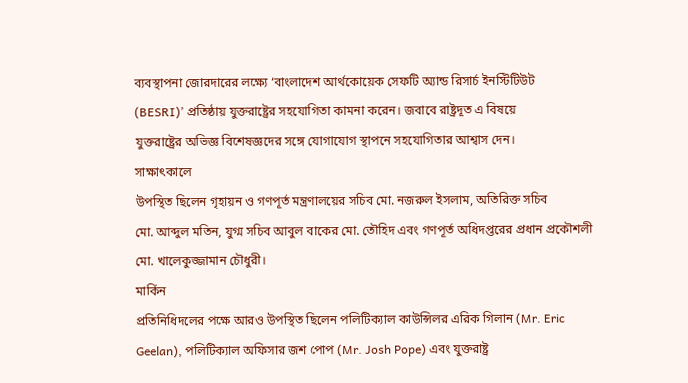ব্যবস্থাপনা জোরদারের লক্ষ্যে ‘বাংলাদেশ আর্থকোয়েক সেফটি অ্যান্ড রিসার্চ ইনস্টিটিউট
(BESRI)’ প্রতিষ্ঠায় যুক্তরাষ্ট্রের সহযোগিতা কামনা করেন। জবাবে রাষ্ট্রদূত এ বিষয়ে
যুক্তরাষ্ট্রের অভিজ্ঞ বিশেষজ্ঞদের সঙ্গে যোগাযোগ স্থাপনে সহযোগিতার আশ্বাস দেন।
সাক্ষাৎকালে
উপস্থিত ছিলেন গৃহায়ন ও গণপূর্ত মন্ত্রণালয়ের সচিব মো. নজরুল ইসলাম, অতিরিক্ত সচিব
মো. আব্দুল মতিন, যুগ্ম সচিব আবুল বাকের মো. তৌহিদ এবং গণপূর্ত অধিদপ্তরের প্রধান প্রকৌশলী
মো. খালেকুজ্জামান চৌধুরী।
মার্কিন
প্রতিনিধিদলের পক্ষে আরও উপস্থিত ছিলেন পলিটিক্যাল কাউন্সিলর এরিক গিলান (Mr. Eric
Geelan), পলিটিক্যাল অফিসার জশ পোপ (Mr. Josh Pope) এবং যুক্তরাষ্ট্র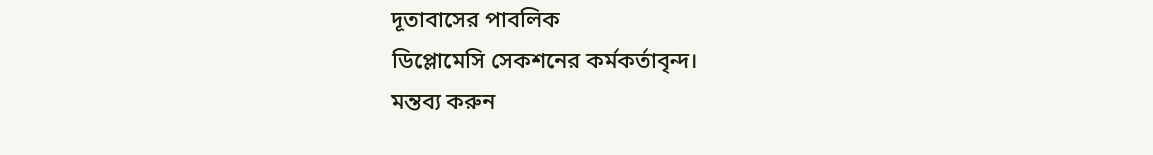দূতাবাসের পাবলিক
ডিপ্লোমেসি সেকশনের কর্মকর্তাবৃন্দ।
মন্তব্য করুন